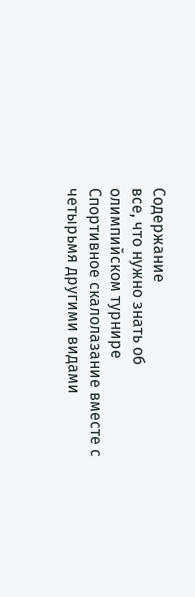Содержание
все, что нужно знать об олимпийском турнире
Спортивное скалолазание вместе с четырьмя другими видами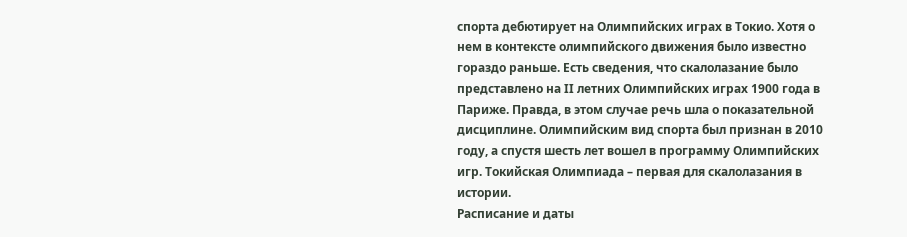спорта дебютирует на Олимпийских играх в Токио. Хотя о нем в контексте олимпийского движения было известно гораздо раньше. Есть сведения, что скалолазание было представлено на II летних Олимпийских играх 1900 года в Париже. Правда, в этом случае речь шла о показательной дисциплине. Олимпийским вид спорта был признан в 2010 году, а спустя шесть лет вошел в программу Олимпийских игр. Токийская Олимпиада – первая для скалолазания в истории.
Расписание и даты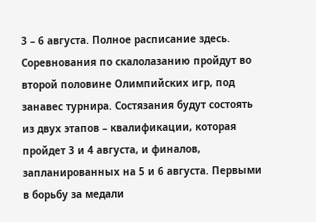3 – 6 августа. Полное расписание здесь.
Соревнования по скалолазанию пройдут во второй половине Олимпийских игр, под занавес турнира. Состязания будут состоять из двух этапов – квалификации, которая пройдет 3 и 4 августа, и финалов, запланированных на 5 и 6 августа. Первыми в борьбу за медали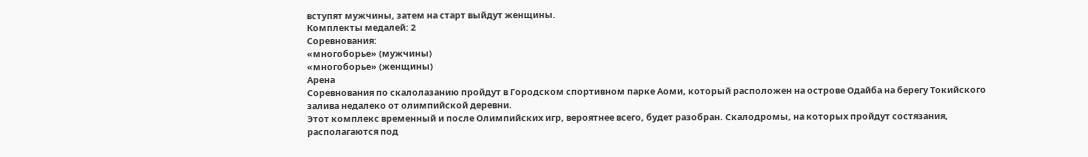вступят мужчины, затем на старт выйдут женщины.
Комплекты медалей: 2
Соревнования:
«многоборье» (мужчины)
«многоборье» (женщины)
Арена
Соревнования по скалолазанию пройдут в Городском спортивном парке Аоми, который расположен на острове Одайба на берегу Токийского залива недалеко от олимпийской деревни.
Этот комплекс временный и после Олимпийских игр, вероятнее всего, будет разобран. Скалодромы, на которых пройдут состязания, располагаются под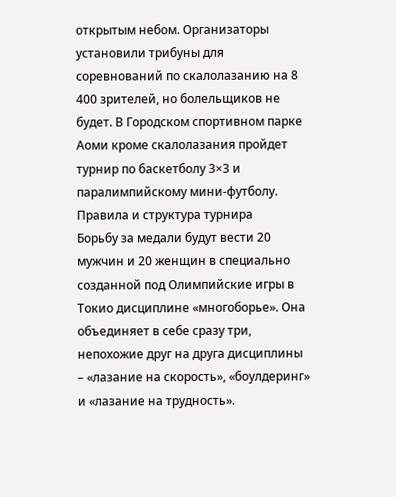открытым небом. Организаторы установили трибуны для соревнований по скалолазанию на 8 400 зрителей, но болельщиков не будет. В Городском спортивном парке Аоми кроме скалолазания пройдет турнир по баскетболу 3×3 и паралимпийскому мини-футболу.
Правила и структура турнира
Борьбу за медали будут вести 20 мужчин и 20 женщин в специально созданной под Олимпийские игры в Токио дисциплине «многоборье». Она объединяет в себе сразу три, непохожие друг на друга дисциплины – «лазание на скорость», «боулдеринг» и «лазание на трудность».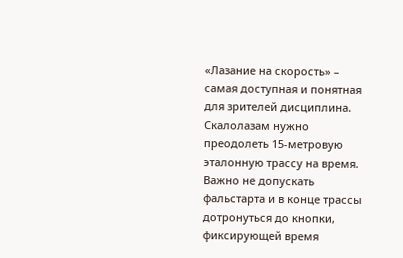«Лазание на скорость» – самая доступная и понятная для зрителей дисциплина. Скалолазам нужно преодолеть 15-метровую эталонную трассу на время. Важно не допускать фальстарта и в конце трассы дотронуться до кнопки, фиксирующей время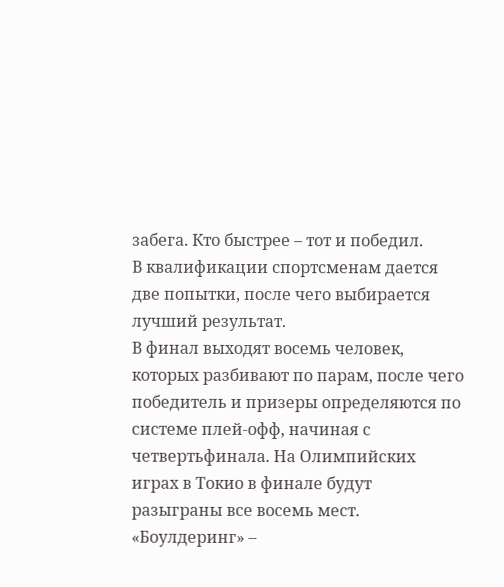забега. Кто быстрее – тот и победил.
В квалификации спортсменам дается две попытки, после чего выбирается лучший результат.
В финал выходят восемь человек, которых разбивают по парам, после чего победитель и призеры определяются по системе плей-офф, начиная с четвертьфинала. На Олимпийских играх в Токио в финале будут разыграны все восемь мест.
«Боулдеринг» –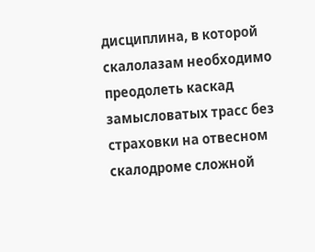дисциплина, в которой скалолазам необходимо преодолеть каскад замысловатых трасс без страховки на отвесном скалодроме сложной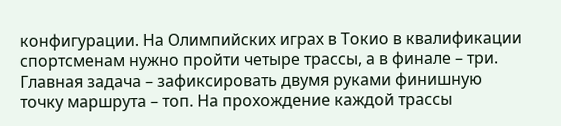конфигурации. На Олимпийских играх в Токио в квалификации спортсменам нужно пройти четыре трассы, а в финале – три. Главная задача – зафиксировать двумя руками финишную точку маршрута – топ. На прохождение каждой трассы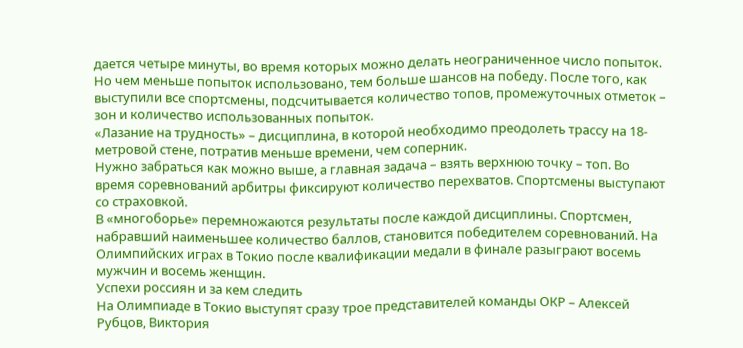дается четыре минуты, во время которых можно делать неограниченное число попыток. Но чем меньше попыток использовано, тем больше шансов на победу. После того, как выступили все спортсмены, подсчитывается количество топов, промежуточных отметок – зон и количество использованных попыток.
«Лазание на трудность» – дисциплина, в которой необходимо преодолеть трассу на 18-метровой стене, потратив меньше времени, чем соперник.
Нужно забраться как можно выше, а главная задача – взять верхнюю точку – топ. Во время соревнований арбитры фиксируют количество перехватов. Спортсмены выступают со страховкой.
В «многоборье» перемножаются результаты после каждой дисциплины. Спортсмен, набравший наименьшее количество баллов, становится победителем соревнований. На Олимпийских играх в Токио после квалификации медали в финале разыграют восемь мужчин и восемь женщин.
Успехи россиян и за кем следить
На Олимпиаде в Токио выступят сразу трое представителей команды ОКР – Алексей Рубцов, Виктория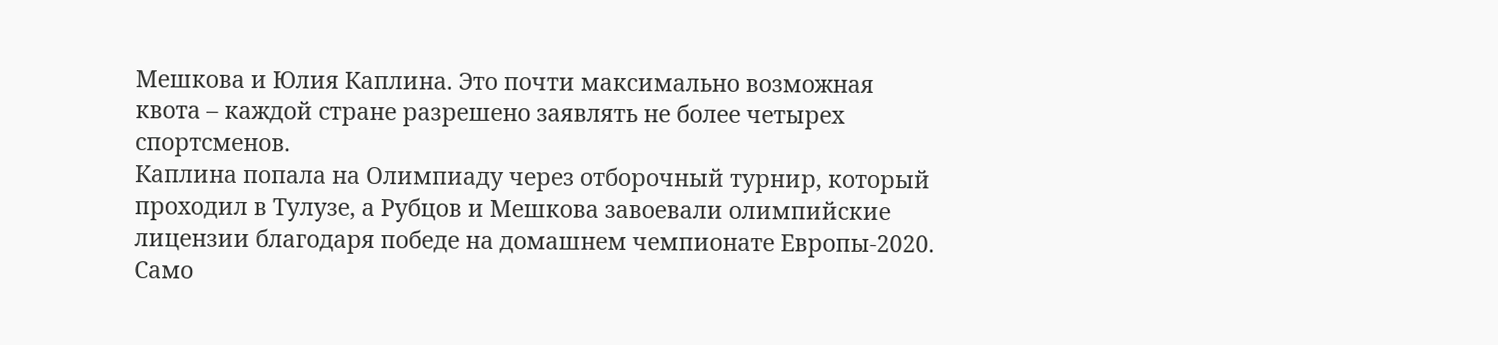Мешкова и Юлия Каплина. Это почти максимально возможная квота – каждой стране разрешено заявлять не более четырех спортсменов.
Каплина попала на Олимпиаду через отборочный турнир, который проходил в Тулузе, а Рубцов и Мешкова завоевали олимпийские лицензии благодаря победе на домашнем чемпионате Европы-2020. Само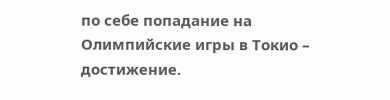по себе попадание на Олимпийские игры в Токио – достижение.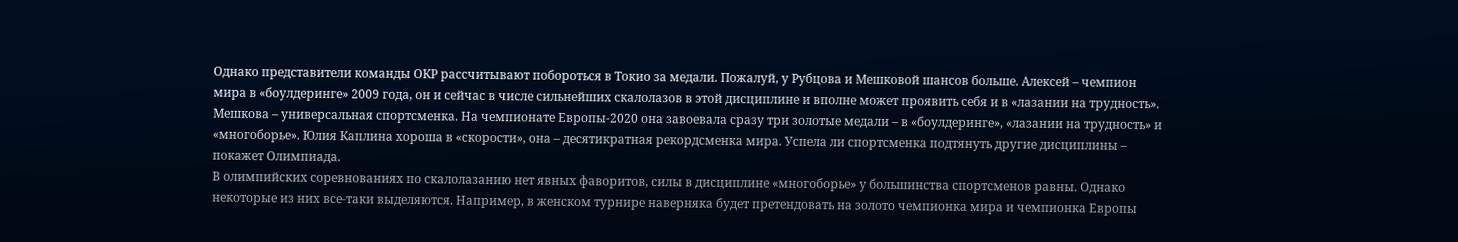Однако представители команды ОКР рассчитывают побороться в Токио за медали. Пожалуй, у Рубцова и Мешковой шансов больше. Алексей – чемпион мира в «боулдеринге» 2009 года, он и сейчас в числе сильнейших скалолазов в этой дисциплине и вполне может проявить себя и в «лазании на трудность». Мешкова – универсальная спортсменка. На чемпионате Европы-2020 она завоевала сразу три золотые медали – в «боулдеринге», «лазании на трудность» и «многоборье». Юлия Каплина хороша в «скорости», она – десятикратная рекордсменка мира. Успела ли спортсменка подтянуть другие дисциплины – покажет Олимпиада.
В олимпийских соревнованиях по скалолазанию нет явных фаворитов, силы в дисциплине «многоборье» у большинства спортсменов равны. Однако некоторые из них все-таки выделяются. Например, в женском турнире наверняка будет претендовать на золото чемпионка мира и чемпионка Европы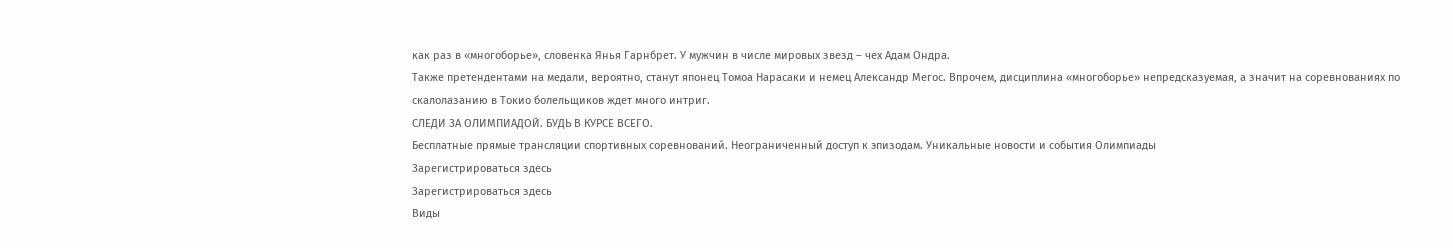как раз в «многоборье», словенка Янья Гарнбрет. У мужчин в числе мировых звезд – чех Адам Ондра.
Также претендентами на медали, вероятно, станут японец Томоа Нарасаки и немец Александр Мегос. Впрочем, дисциплина «многоборье» непредсказуемая, а значит на соревнованиях по скалолазанию в Токио болельщиков ждет много интриг.
СЛЕДИ ЗА ОЛИМПИАДОЙ. БУДЬ В КУРСЕ ВСЕГО.
Бесплатные прямые трансляции спортивных соревнований. Неограниченный доступ к эпизодам. Уникальные новости и события Олимпиады
Зарегистрироваться здесь
Зарегистрироваться здесь
Виды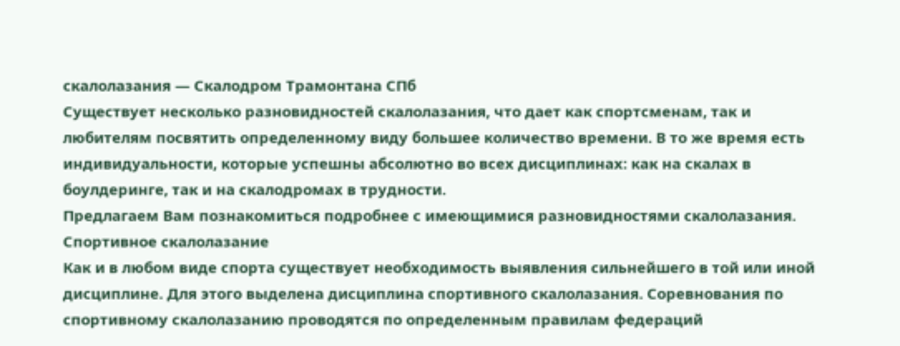скалолазания — Скалодром Трамонтана СПб
Существует несколько разновидностей скалолазания, что дает как спортсменам, так и любителям посвятить определенному виду большее количество времени. В то же время есть индивидуальности, которые успешны абсолютно во всех дисциплинах: как на скалах в боулдеринге, так и на скалодромах в трудности.
Предлагаем Вам познакомиться подробнее с имеющимися разновидностями скалолазания.
Спортивное скалолазание
Как и в любом виде спорта существует необходимость выявления сильнейшего в той или иной дисциплине. Для этого выделена дисциплина спортивного скалолазания. Соревнования по спортивному скалолазанию проводятся по определенным правилам федераций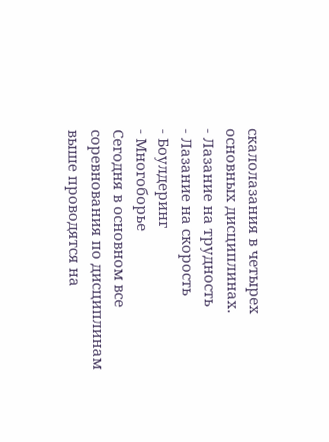скалолазания в четырех основных дисциплинах.
- Лазание на трудность
- Лазание на скорость
- Боулдеринг
- Многоборье
Сегодня в основном все соревнования по дисциплинам выше проводятся на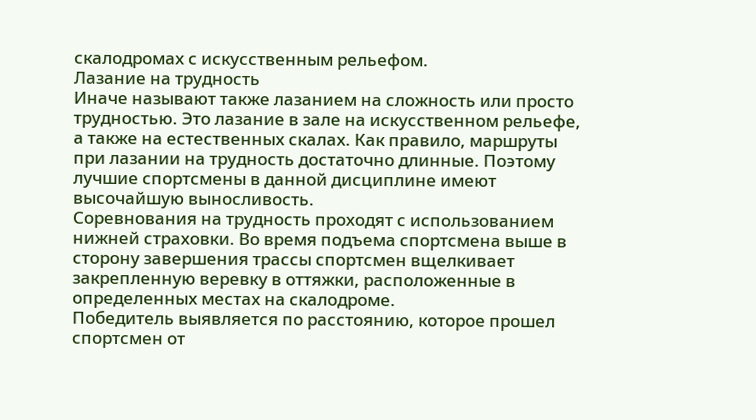скалодромах с искусственным рельефом.
Лазание на трудность
Иначе называют также лазанием на сложность или просто трудностью. Это лазание в зале на искусственном рельефе, а также на естественных скалах. Как правило, маршруты при лазании на трудность достаточно длинные. Поэтому лучшие спортсмены в данной дисциплине имеют высочайшую выносливость.
Соревнования на трудность проходят с использованием нижней страховки. Во время подъема спортсмена выше в сторону завершения трассы спортсмен вщелкивает закрепленную веревку в оттяжки, расположенные в определенных местах на скалодроме.
Победитель выявляется по расстоянию, которое прошел спортсмен от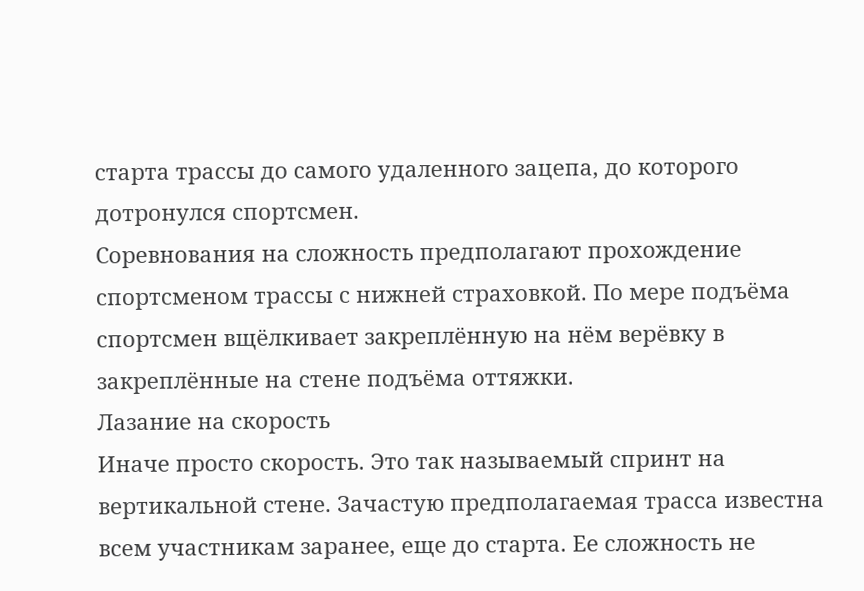старта трассы до самого удаленного зацепа, до которого дотронулся спортсмен.
Соревнования на сложность предполагают прохождение спортсменом трассы с нижней страховкой. По мере подъёма спортсмен вщёлкивает закреплённую на нём верёвку в закреплённые на стене подъёма оттяжки.
Лазание на скорость
Иначе просто скорость. Это так называемый спринт на вертикальной стене. Зачастую предполагаемая трасса известна всем участникам заранее, еще до старта. Ее сложность не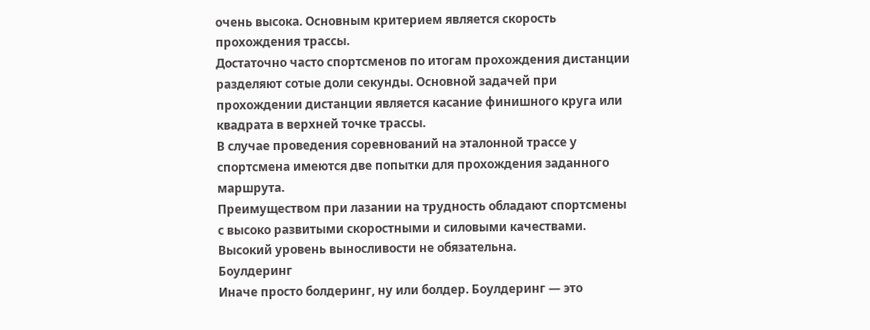очень высока. Основным критерием является скорость прохождения трассы.
Достаточно часто спортсменов по итогам прохождения дистанции разделяют сотые доли секунды. Основной задачей при прохождении дистанции является касание финишного круга или квадрата в верхней точке трассы.
В случае проведения соревнований на эталонной трассе у спортсмена имеются две попытки для прохождения заданного маршрута.
Преимуществом при лазании на трудность обладают спортсмены с высоко развитыми скоростными и силовыми качествами. Высокий уровень выносливости не обязательна.
Боулдеринг
Иначе просто болдеринг, ну или болдер. Боулдеринг — это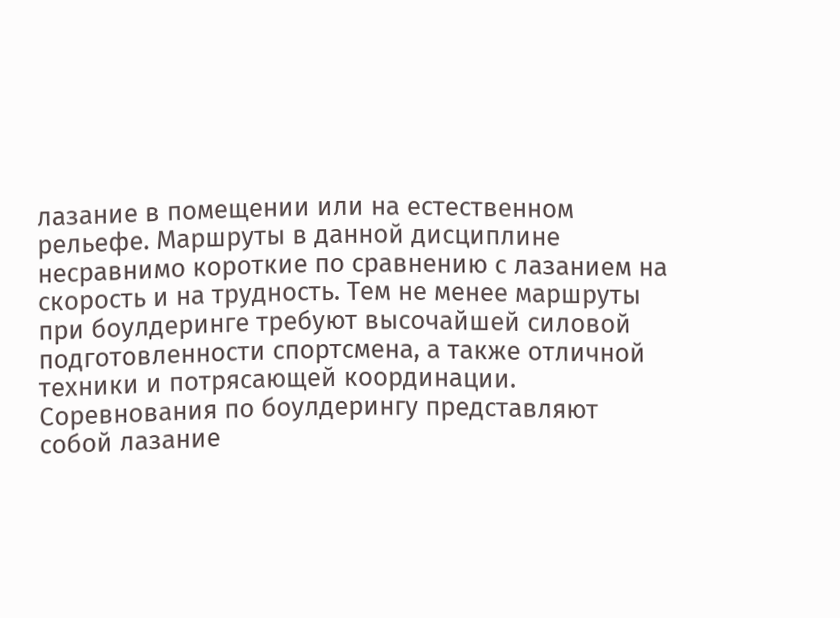лазание в помещении или на естественном рельефе. Маршруты в данной дисциплине несравнимо короткие по сравнению с лазанием на скорость и на трудность. Тем не менее маршруты при боулдеринге требуют высочайшей силовой подготовленности спортсмена, а также отличной техники и потрясающей координации.
Соревнования по боулдерингу представляют собой лазание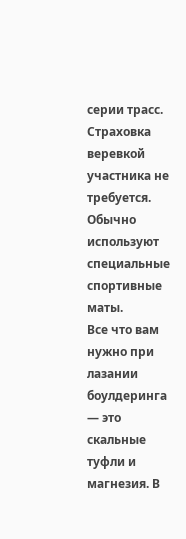серии трасс. Страховка веревкой участника не требуется. Обычно используют специальные спортивные маты.
Все что вам нужно при лазании боулдеринга — это скальные туфли и магнезия. В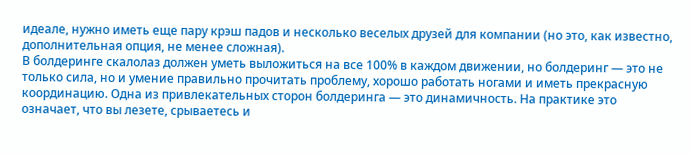идеале, нужно иметь еще пару крэш падов и несколько веселых друзей для компании (но это, как известно, дополнительная опция, не менее сложная).
В болдеринге скалолаз должен уметь выложиться на все 100% в каждом движении, но болдеринг — это не только сила, но и умение правильно прочитать проблему, хорошо работать ногами и иметь прекрасную координацию. Одна из привлекательных сторон болдеринга — это динамичность. На практике это означает, что вы лезете, срываетесь и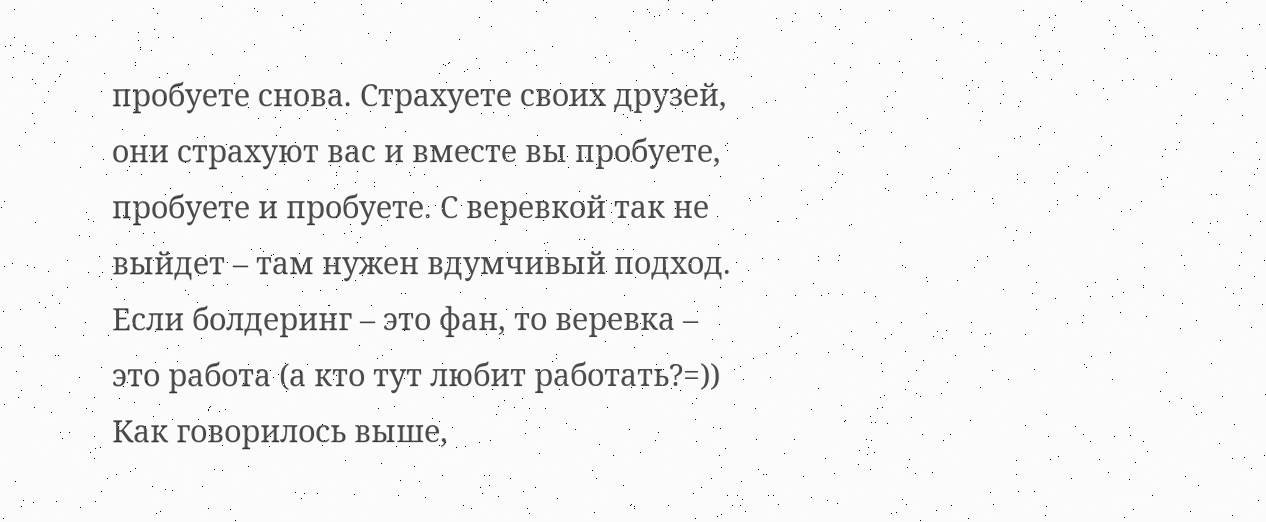пробуете снова. Страхуете своих друзей, они страхуют вас и вместе вы пробуете, пробуете и пробуете. С веревкой так не выйдет – там нужен вдумчивый подход. Если болдеринг – это фан, то веревка – это работа (а кто тут любит работать?=))
Как говорилось выше,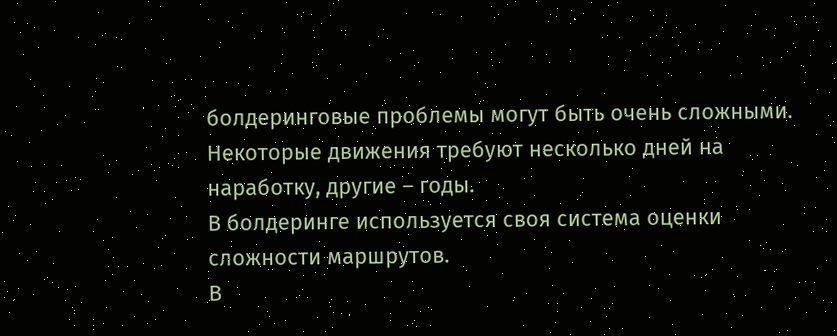болдеринговые проблемы могут быть очень сложными. Некоторые движения требуют несколько дней на наработку, другие – годы.
В болдеринге используется своя система оценки сложности маршрутов.
В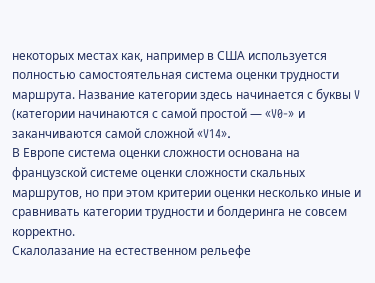некоторых местах как, например в США используется полностью самостоятельная система оценки трудности маршрута. Название категории здесь начинается с буквы V (категории начинаются с самой простой — «V0-» и заканчиваются самой сложной «V14».
В Европе система оценки сложности основана на французской системе оценки сложности скальных маршрутов, но при этом критерии оценки несколько иные и сравнивать категории трудности и болдеринга не совсем корректно.
Скалолазание на естественном рельефе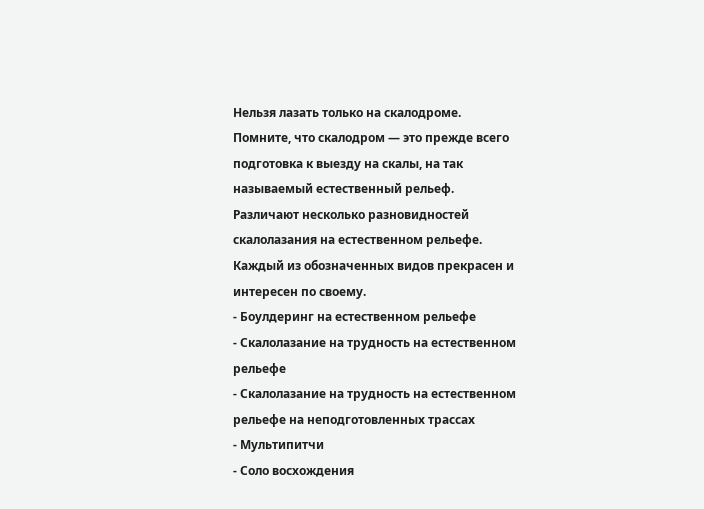Нельзя лазать только на скалодроме. Помните, что скалодром — это прежде всего подготовка к выезду на скалы, на так называемый естественный рельеф.
Различают несколько разновидностей скалолазания на естественном рельефе. Каждый из обозначенных видов прекрасен и интересен по своему.
- Боулдеринг на естественном рельефе
- Скалолазание на трудность на естественном рельефе
- Скалолазание на трудность на естественном рельефе на неподготовленных трассах
- Мультипитчи
- Соло восхождения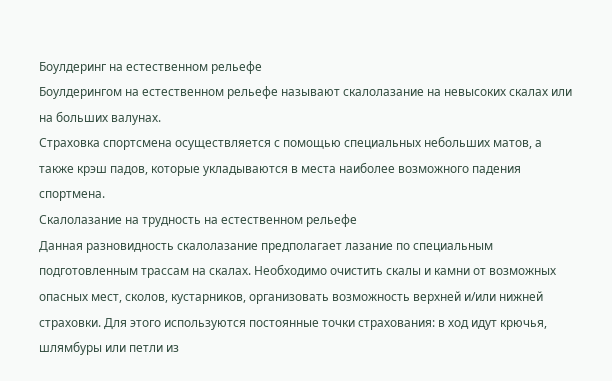Боулдеринг на естественном рельефе
Боулдерингом на естественном рельефе называют скалолазание на невысоких скалах или на больших валунах.
Страховка спортсмена осуществляется с помощью специальных небольших матов, а также крэш падов, которые укладываются в места наиболее возможного падения спортмена.
Скалолазание на трудность на естественном рельефе
Данная разновидность скалолазание предполагает лазание по специальным подготовленным трассам на скалах. Необходимо очистить скалы и камни от возможных опасных мест, сколов, кустарников, организовать возможность верхней и/или нижней страховки. Для этого используются постоянные точки страхования: в ход идут крючья, шлямбуры или петли из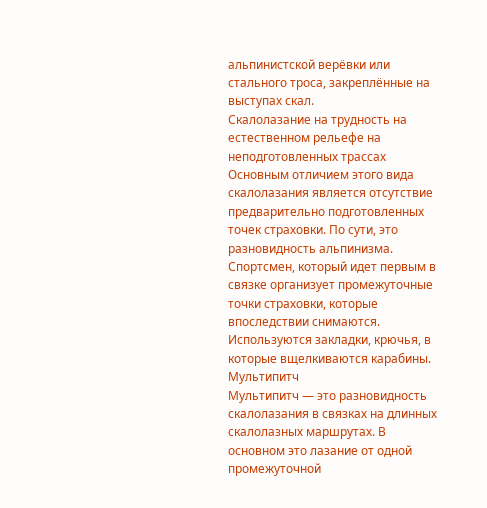альпинистской верёвки или стального троса, закреплённые на выступах скал.
Скалолазание на трудность на естественном рельефе на неподготовленных трассах
Основным отличием этого вида скалолазания является отсутствие предварительно подготовленных точек страховки. По сути, это разновидность альпинизма. Спортсмен, который идет первым в связке организует промежуточные точки страховки, которые впоследствии снимаются.
Используются закладки, крючья, в которые вщелкиваются карабины.
Мультипитч
Мультипитч — это разновидность скалолазания в связках на длинных скалолазных маршрутах. В основном это лазание от одной промежуточной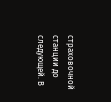страховочной станции до следующей. В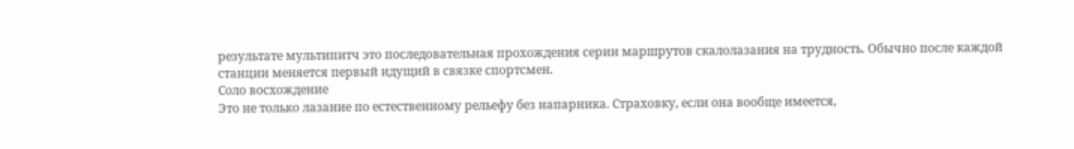результате мультипитч это последовательная прохождения серии маршрутов скалолазания на трудность. Обычно после каждой станции меняется первый идущий в связке спортсмен.
Соло восхождение
Это не только лазание по естественному рельефу без напарника. Страховку, если она вообще имеется,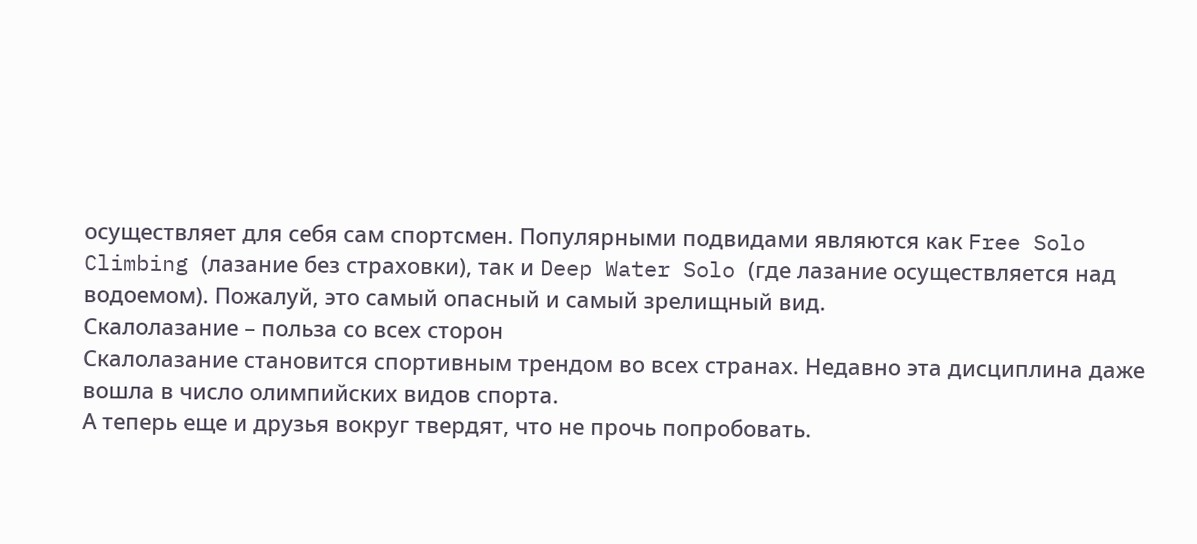осуществляет для себя сам спортсмен. Популярными подвидами являются как Free Solo Climbing (лазание без страховки), так и Deep Water Solo (где лазание осуществляется над водоемом). Пожалуй, это самый опасный и самый зрелищный вид.
Скалолазание – польза со всех сторон
Скалолазание становится спортивным трендом во всех странах. Недавно эта дисциплина даже вошла в число олимпийских видов спорта.
А теперь еще и друзья вокруг твердят, что не прочь попробовать.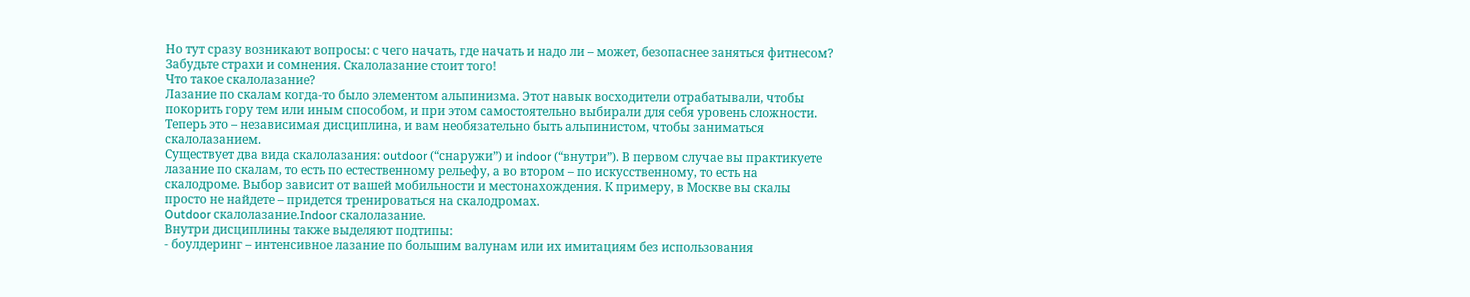Но тут сразу возникают вопросы: с чего начать, где начать и надо ли – может, безопаснее заняться фитнесом? Забудьте страхи и сомнения. Скалолазание стоит того!
Что такое скалолазание?
Лазание по скалам когда-то было элементом альпинизма. Этот навык восходители отрабатывали, чтобы покорить гору тем или иным способом, и при этом самостоятельно выбирали для себя уровень сложности. Теперь это – независимая дисциплина, и вам необязательно быть альпинистом, чтобы заниматься скалолазанием.
Существует два вида скалолазания: outdoor (“снаружи”) и indoor (“внутри”). В первом случае вы практикуете лазание по скалам, то есть по естественному рельефу, а во втором – по искусственному, то есть на скалодроме. Выбор зависит от вашей мобильности и местонахождения. К примеру, в Москве вы скалы просто не найдете – придется тренироваться на скалодромах.
Outdoor скалолазание.Indoor скалолазание.
Внутри дисциплины также выделяют подтипы:
- боулдеринг – интенсивное лазание по большим валунам или их имитациям без использования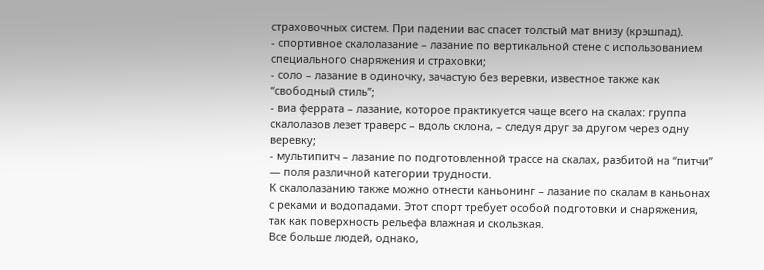страховочных систем. При падении вас спасет толстый мат внизу (крэшпад).
- спортивное скалолазание – лазание по вертикальной стене с использованием специального снаряжения и страховки;
- соло – лазание в одиночку, зачастую без веревки, известное также как “свободный стиль”;
- виа феррата – лазание, которое практикуется чаще всего на скалах: группа скалолазов лезет траверс – вдоль склона, – следуя друг за другом через одну веревку;
- мультипитч – лазание по подготовленной трассе на скалах, разбитой на “питчи” — поля различной категории трудности.
К скалолазанию также можно отнести каньонинг – лазание по скалам в каньонах с реками и водопадами. Этот спорт требует особой подготовки и снаряжения, так как поверхность рельефа влажная и скользкая.
Все больше людей, однако,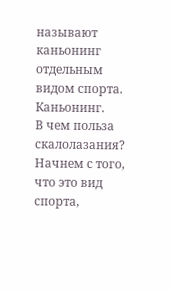называют каньонинг отдельным видом спорта.
Каньонинг.
В чем польза скалолазания?
Начнем с того, что это вид спорта,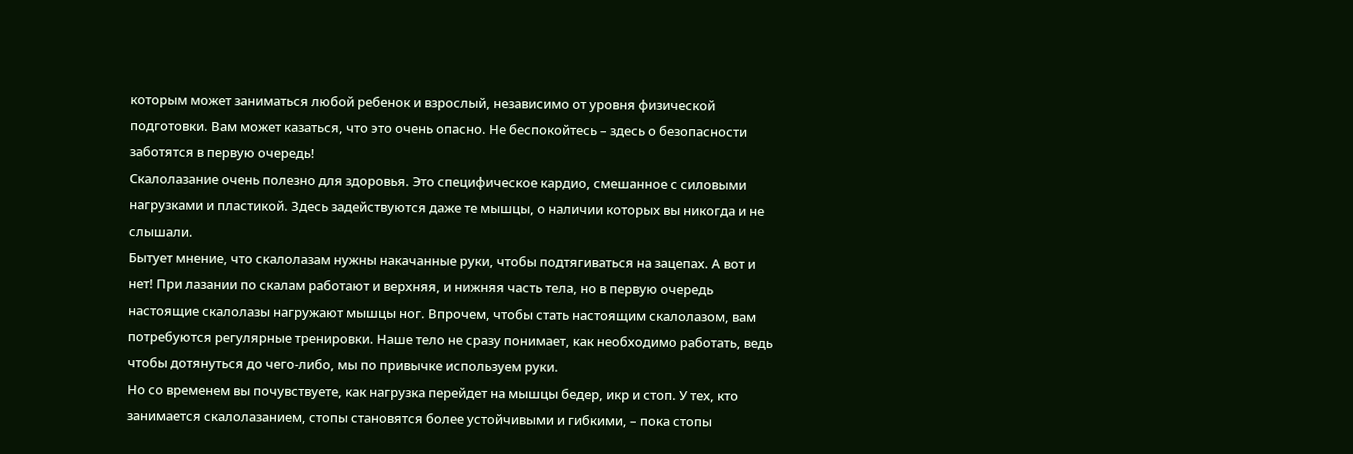которым может заниматься любой ребенок и взрослый, независимо от уровня физической подготовки. Вам может казаться, что это очень опасно. Не беспокойтесь – здесь о безопасности заботятся в первую очередь!
Скалолазание очень полезно для здоровья. Это специфическое кардио, смешанное с силовыми нагрузками и пластикой. Здесь задействуются даже те мышцы, о наличии которых вы никогда и не слышали.
Бытует мнение, что скалолазам нужны накачанные руки, чтобы подтягиваться на зацепах. А вот и нет! При лазании по скалам работают и верхняя, и нижняя часть тела, но в первую очередь настоящие скалолазы нагружают мышцы ног. Впрочем, чтобы стать настоящим скалолазом, вам потребуются регулярные тренировки. Наше тело не сразу понимает, как необходимо работать, ведь чтобы дотянуться до чего-либо, мы по привычке используем руки.
Но со временем вы почувствуете, как нагрузка перейдет на мышцы бедер, икр и стоп. У тех, кто занимается скалолазанием, стопы становятся более устойчивыми и гибкими, – пока стопы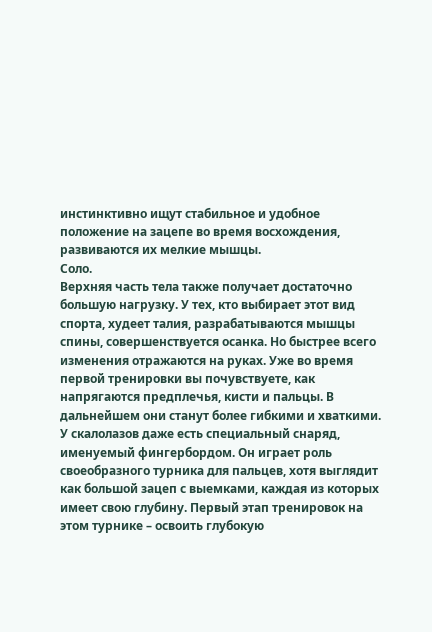инстинктивно ищут стабильное и удобное положение на зацепе во время восхождения, развиваются их мелкие мышцы.
Соло.
Верхняя часть тела также получает достаточно большую нагрузку. У тех, кто выбирает этот вид спорта, худеет талия, разрабатываются мышцы спины, совершенствуется осанка. Но быстрее всего изменения отражаются на руках. Уже во время первой тренировки вы почувствуете, как напрягаются предплечья, кисти и пальцы. В дальнейшем они станут более гибкими и хваткими. У скалолазов даже есть специальный снаряд, именуемый фингербордом. Он играет роль своеобразного турника для пальцев, хотя выглядит как большой зацеп с выемками, каждая из которых имеет свою глубину. Первый этап тренировок на этом турнике – освоить глубокую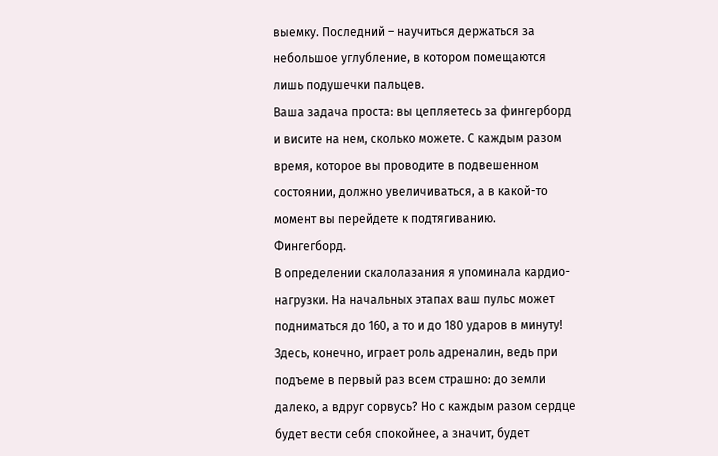выемку. Последний – научиться держаться за небольшое углубление, в котором помещаются лишь подушечки пальцев.
Ваша задача проста: вы цепляетесь за фингерборд и висите на нем, сколько можете. С каждым разом время, которое вы проводите в подвешенном состоянии, должно увеличиваться, а в какой-то момент вы перейдете к подтягиванию.
Фингегборд.
В определении скалолазания я упоминала кардио-нагрузки. На начальных этапах ваш пульс может подниматься до 160, а то и до 180 ударов в минуту! Здесь, конечно, играет роль адреналин, ведь при подъеме в первый раз всем страшно: до земли далеко, а вдруг сорвусь? Но с каждым разом сердце будет вести себя спокойнее, а значит, будет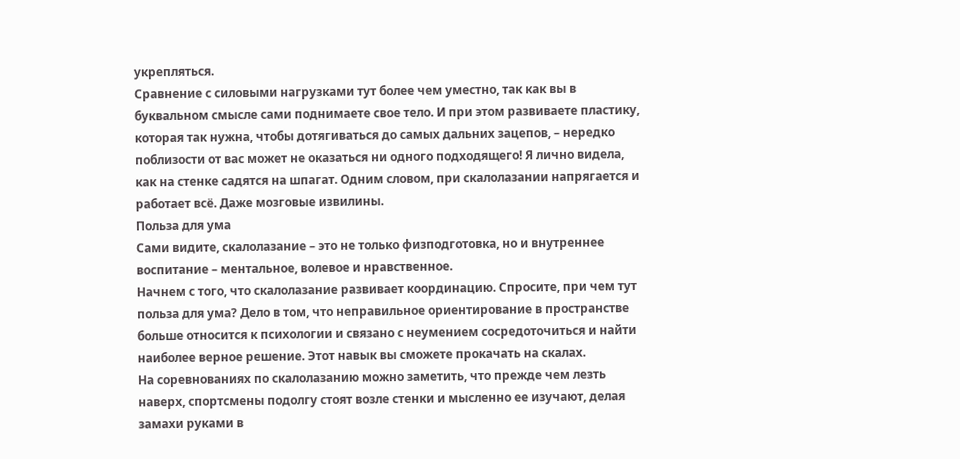укрепляться.
Сравнение с силовыми нагрузками тут более чем уместно, так как вы в буквальном смысле сами поднимаете свое тело. И при этом развиваете пластику, которая так нужна, чтобы дотягиваться до самых дальних зацепов, – нередко поблизости от вас может не оказаться ни одного подходящего! Я лично видела, как на стенке садятся на шпагат. Одним словом, при скалолазании напрягается и работает всё. Даже мозговые извилины.
Польза для ума
Сами видите, скалолазание – это не только физподготовка, но и внутреннее воспитание – ментальное, волевое и нравственное.
Начнем с того, что скалолазание развивает координацию. Спросите, при чем тут польза для ума? Дело в том, что неправильное ориентирование в пространстве больше относится к психологии и связано с неумением сосредоточиться и найти наиболее верное решение. Этот навык вы сможете прокачать на скалах.
На соревнованиях по скалолазанию можно заметить, что прежде чем лезть наверх, спортсмены подолгу стоят возле стенки и мысленно ее изучают, делая замахи руками в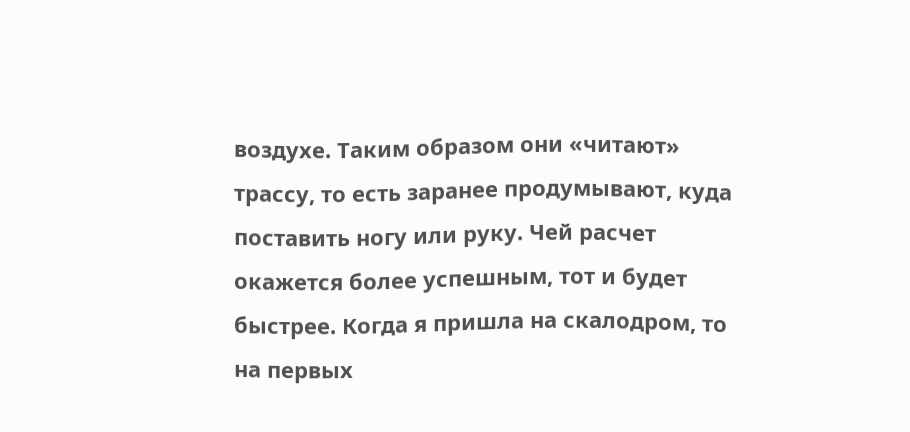воздухе. Таким образом они «читают» трассу, то есть заранее продумывают, куда поставить ногу или руку. Чей расчет окажется более успешным, тот и будет быстрее. Когда я пришла на скалодром, то на первых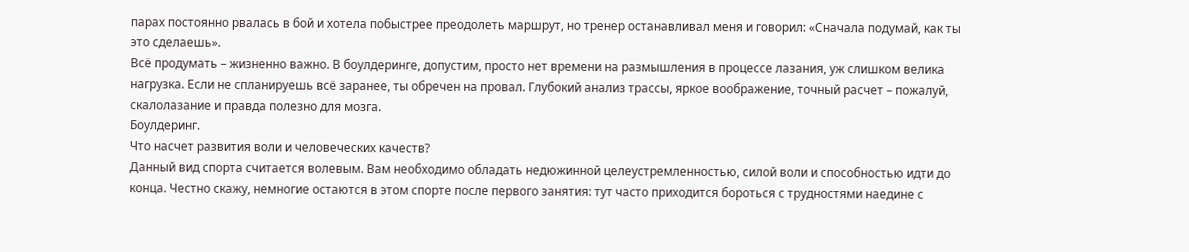парах постоянно рвалась в бой и хотела побыстрее преодолеть маршрут, но тренер останавливал меня и говорил: «Сначала подумай, как ты это сделаешь».
Всё продумать – жизненно важно. В боулдеринге, допустим, просто нет времени на размышления в процессе лазания, уж слишком велика нагрузка. Если не спланируешь всё заранее, ты обречен на провал. Глубокий анализ трассы, яркое воображение, точный расчет – пожалуй, скалолазание и правда полезно для мозга.
Боулдеринг.
Что насчет развития воли и человеческих качеств?
Данный вид спорта считается волевым. Вам необходимо обладать недюжинной целеустремленностью, силой воли и способностью идти до конца. Честно скажу, немногие остаются в этом спорте после первого занятия: тут часто приходится бороться с трудностями наедине с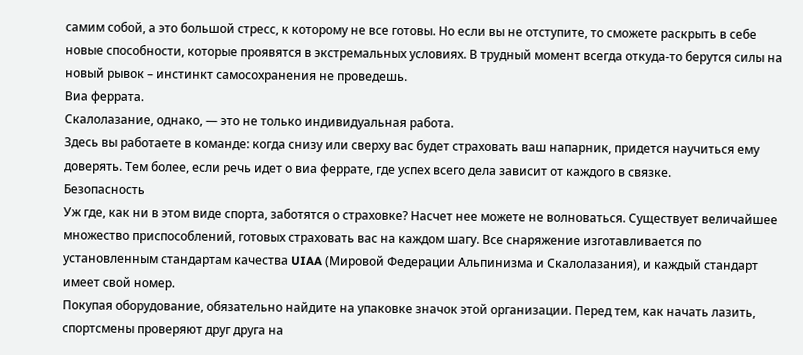самим собой, а это большой стресс, к которому не все готовы. Но если вы не отступите, то сможете раскрыть в себе новые способности, которые проявятся в экстремальных условиях. В трудный момент всегда откуда-то берутся силы на новый рывок – инстинкт самосохранения не проведешь.
Виа феррата.
Скалолазание, однако, — это не только индивидуальная работа.
Здесь вы работаете в команде: когда снизу или сверху вас будет страховать ваш напарник, придется научиться ему доверять. Тем более, если речь идет о виа феррате, где успех всего дела зависит от каждого в связке.
Безопасность
Уж где, как ни в этом виде спорта, заботятся о страховке? Насчет нее можете не волноваться. Существует величайшее множество приспособлений, готовых страховать вас на каждом шагу. Все снаряжение изготавливается по установленным стандартам качества UIAA (Мировой Федерации Альпинизма и Скалолазания), и каждый стандарт имеет свой номер.
Покупая оборудование, обязательно найдите на упаковке значок этой организации. Перед тем, как начать лазить, спортсмены проверяют друг друга на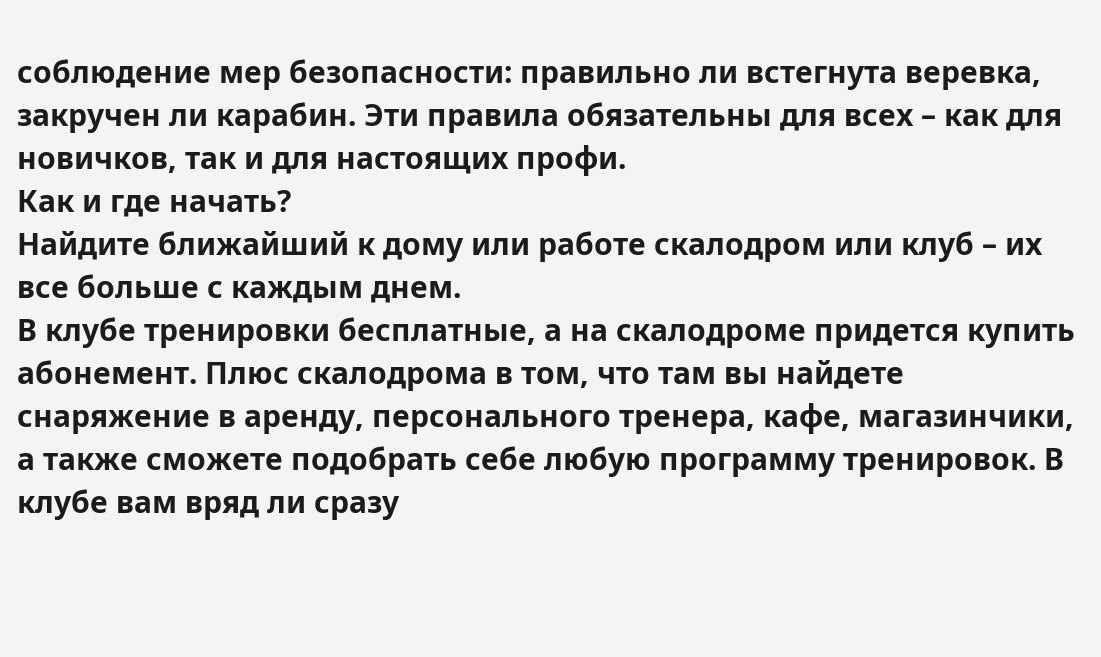соблюдение мер безопасности: правильно ли встегнута веревка, закручен ли карабин. Эти правила обязательны для всех – как для новичков, так и для настоящих профи.
Как и где начать?
Найдите ближайший к дому или работе скалодром или клуб – их все больше с каждым днем.
В клубе тренировки бесплатные, а на скалодроме придется купить абонемент. Плюс скалодрома в том, что там вы найдете снаряжение в аренду, персонального тренера, кафе, магазинчики, а также сможете подобрать себе любую программу тренировок. В клубе вам вряд ли сразу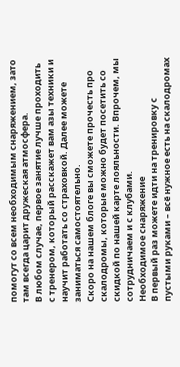помогут со всем необходимым снаряжением, зато там всегда царит дружеская атмосфера.
В любом случае, первое занятие лучше проходить с тренером, который расскажет вам азы техники и научит работать со страховкой. Далее можете заниматься самостоятельно.
Скоро на нашем блоге вы сможете прочесть про скалодромы, которые можно будет посетить со скидкой по нашей карте лояльности. Впрочем, мы сотрудничаем и с клубами.
Необходимое снаряжение
В первый раз можете идти на тренировку с пустыми руками – всё нужное есть на скалодромах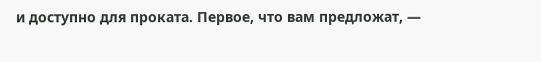и доступно для проката. Первое, что вам предложат, —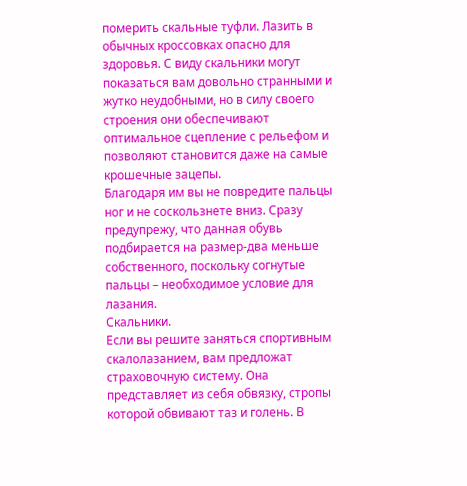померить скальные туфли. Лазить в обычных кроссовках опасно для здоровья. С виду скальники могут показаться вам довольно странными и жутко неудобными, но в силу своего строения они обеспечивают оптимальное сцепление с рельефом и позволяют становится даже на самые крошечные зацепы.
Благодаря им вы не повредите пальцы ног и не соскользнете вниз. Сразу предупрежу, что данная обувь подбирается на размер-два меньше собственного, поскольку согнутые пальцы – необходимое условие для лазания.
Скальники.
Если вы решите заняться спортивным скалолазанием, вам предложат страховочную систему. Она представляет из себя обвязку, стропы которой обвивают таз и голень. В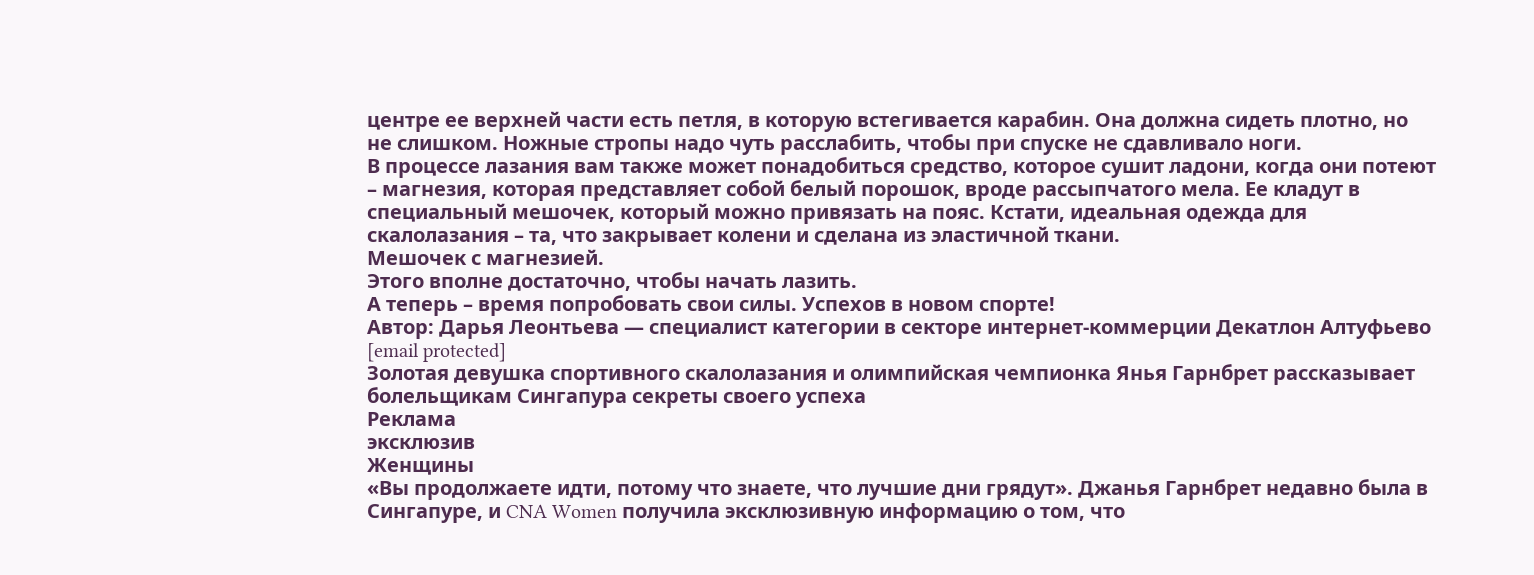центре ее верхней части есть петля, в которую встегивается карабин. Она должна сидеть плотно, но не слишком. Ножные стропы надо чуть расслабить, чтобы при спуске не сдавливало ноги.
В процессе лазания вам также может понадобиться средство, которое сушит ладони, когда они потеют – магнезия, которая представляет собой белый порошок, вроде рассыпчатого мела. Ее кладут в специальный мешочек, который можно привязать на пояс. Кстати, идеальная одежда для скалолазания – та, что закрывает колени и сделана из эластичной ткани.
Мешочек с магнезией.
Этого вполне достаточно, чтобы начать лазить.
А теперь – время попробовать свои силы. Успехов в новом спорте!
Автор: Дарья Леонтьева — специалист категории в секторе интернет-коммерции Декатлон Алтуфьево
[email protected]
Золотая девушка спортивного скалолазания и олимпийская чемпионка Янья Гарнбрет рассказывает болельщикам Сингапура секреты своего успеха
Реклама
эксклюзив
Женщины
«Вы продолжаете идти, потому что знаете, что лучшие дни грядут». Джанья Гарнбрет недавно была в Сингапуре, и CNA Women получила эксклюзивную информацию о том, что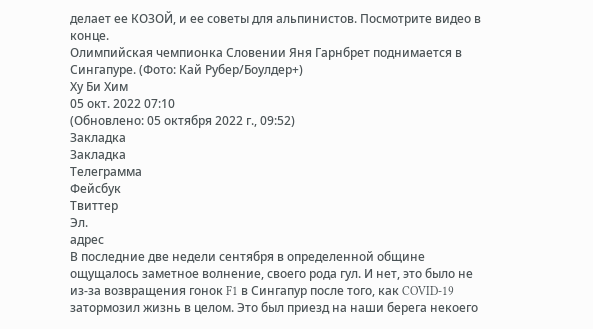делает ее КОЗОЙ, и ее советы для альпинистов. Посмотрите видео в конце.
Олимпийская чемпионка Словении Яня Гарнбрет поднимается в Сингапуре. (Фото: Кай Рубер/Боулдер+)
Ху Би Хим
05 окт. 2022 07:10
(Обновлено: 05 октября 2022 г., 09:52)
Закладка
Закладка
Телеграмма
Фейсбук
Твиттер
Эл.
адрес
В последние две недели сентября в определенной общине ощущалось заметное волнение, своего рода гул. И нет, это было не из-за возвращения гонок F1 в Сингапур после того, как COVID-19 затормозил жизнь в целом. Это был приезд на наши берега некоего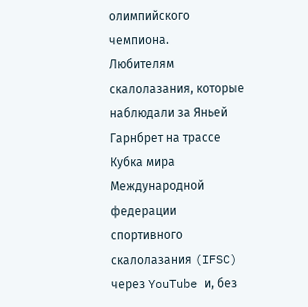олимпийского чемпиона.
Любителям скалолазания, которые наблюдали за Яньей Гарнбрет на трассе Кубка мира Международной федерации спортивного скалолазания (IFSC) через YouTube и, без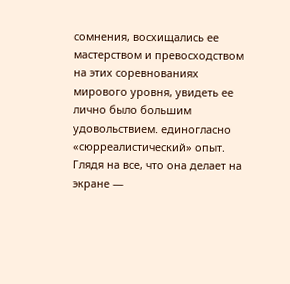сомнения, восхищались ее мастерством и превосходством на этих соревнованиях мирового уровня, увидеть ее лично было большим удовольствием. единогласно «сюрреалистический» опыт.
Глядя на все, что она делает на экране —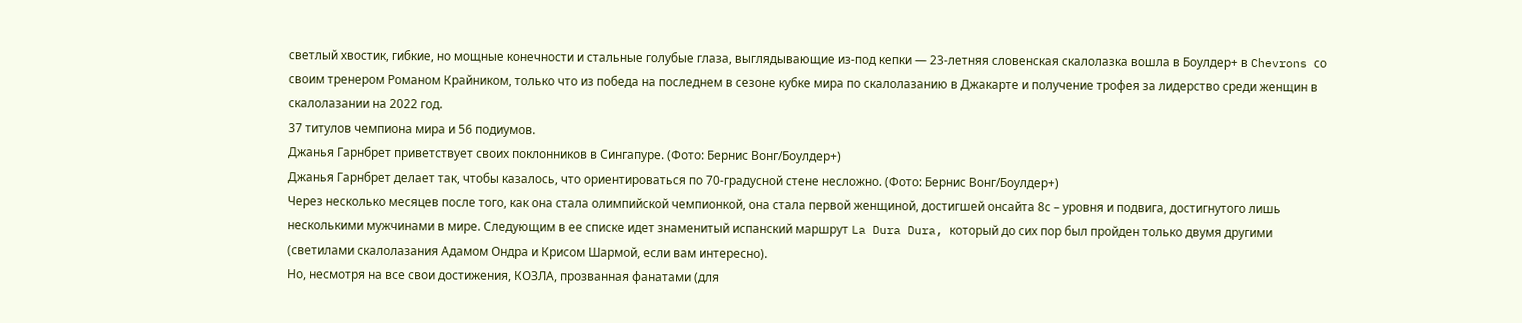светлый хвостик, гибкие, но мощные конечности и стальные голубые глаза, выглядывающие из-под кепки — 23-летняя словенская скалолазка вошла в Боулдер+ в Chevrons со своим тренером Романом Крайником, только что из победа на последнем в сезоне кубке мира по скалолазанию в Джакарте и получение трофея за лидерство среди женщин в скалолазании на 2022 год.
37 титулов чемпиона мира и 56 подиумов.
Джанья Гарнбрет приветствует своих поклонников в Сингапуре. (Фото: Бернис Вонг/Боулдер+)
Джанья Гарнбрет делает так, чтобы казалось, что ориентироваться по 70-градусной стене несложно. (Фото: Бернис Вонг/Боулдер+)
Через несколько месяцев после того, как она стала олимпийской чемпионкой, она стала первой женщиной, достигшей онсайта 8с – уровня и подвига, достигнутого лишь несколькими мужчинами в мире. Следующим в ее списке идет знаменитый испанский маршрут La Dura Dura, который до сих пор был пройден только двумя другими (светилами скалолазания Адамом Ондра и Крисом Шармой, если вам интересно).
Но, несмотря на все свои достижения, КОЗЛА, прозванная фанатами (для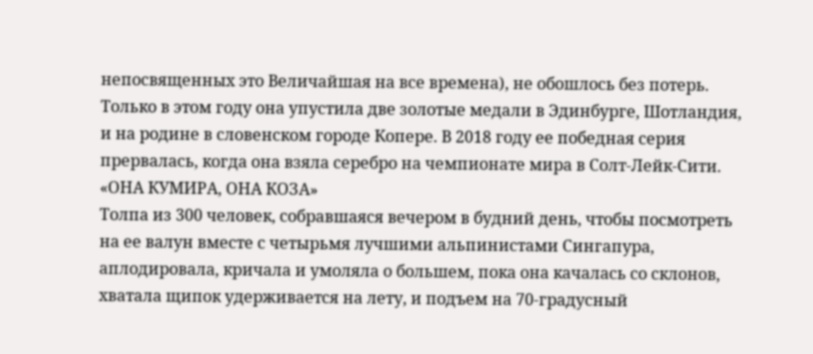непосвященных это Величайшая на все времена), не обошлось без потерь. Только в этом году она упустила две золотые медали в Эдинбурге, Шотландия, и на родине в словенском городе Копере. В 2018 году ее победная серия прервалась, когда она взяла серебро на чемпионате мира в Солт-Лейк-Сити.
«ОНА КУМИРА, ОНА КОЗА»
Толпа из 300 человек, собравшаяся вечером в будний день, чтобы посмотреть на ее валун вместе с четырьмя лучшими альпинистами Сингапура, аплодировала, кричала и умоляла о большем, пока она качалась со склонов, хватала щипок удерживается на лету, и подъем на 70-градусный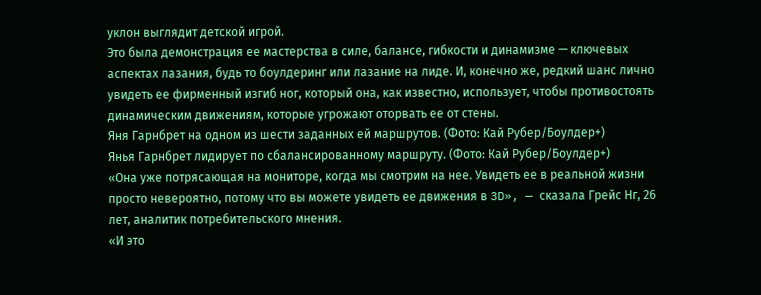уклон выглядит детской игрой.
Это была демонстрация ее мастерства в силе, балансе, гибкости и динамизме — ключевых аспектах лазания, будь то боулдеринг или лазание на лиде. И, конечно же, редкий шанс лично увидеть ее фирменный изгиб ног, который она, как известно, использует, чтобы противостоять динамическим движениям, которые угрожают оторвать ее от стены.
Яня Гарнбрет на одном из шести заданных ей маршрутов. (Фото: Кай Рубер/Боулдер+)
Янья Гарнбрет лидирует по сбалансированному маршруту. (Фото: Кай Рубер/Боулдер+)
«Она уже потрясающая на мониторе, когда мы смотрим на нее. Увидеть ее в реальной жизни просто невероятно, потому что вы можете увидеть ее движения в 3D», — сказала Грейс Нг, 26 лет, аналитик потребительского мнения.
«И это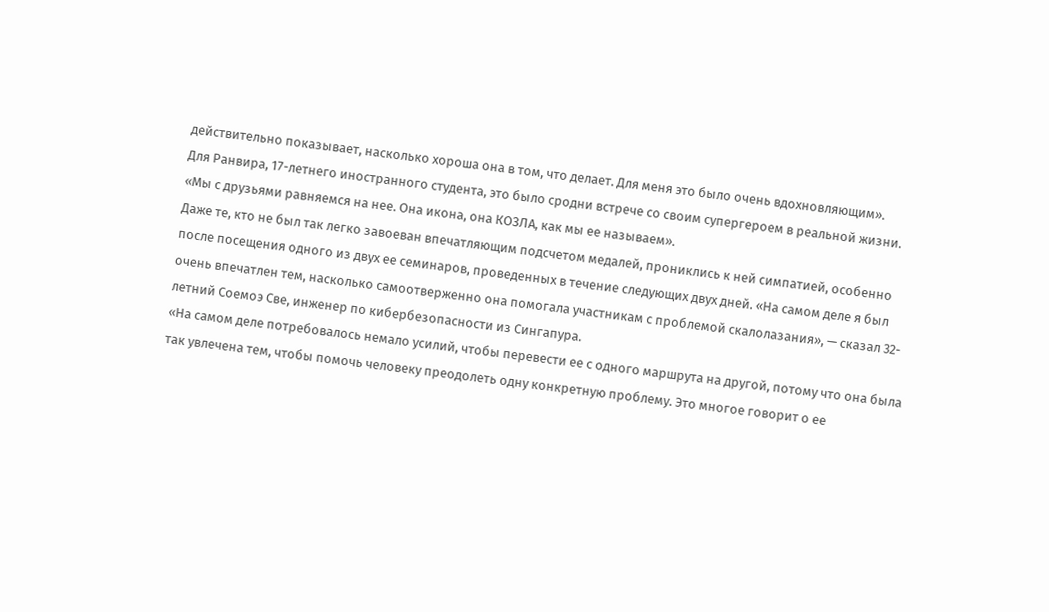действительно показывает, насколько хороша она в том, что делает. Для меня это было очень вдохновляющим».
Для Ранвира, 17-летнего иностранного студента, это было сродни встрече со своим супергероем в реальной жизни. «Мы с друзьями равняемся на нее. Она икона, она КОЗЛА, как мы ее называем».
Даже те, кто не был так легко завоеван впечатляющим подсчетом медалей, прониклись к ней симпатией, особенно после посещения одного из двух ее семинаров, проведенных в течение следующих двух дней. «На самом деле я был очень впечатлен тем, насколько самоотверженно она помогала участникам с проблемой скалолазания», — сказал 32-летний Соемоэ Све, инженер по кибербезопасности из Сингапура.
«На самом деле потребовалось немало усилий, чтобы перевести ее с одного маршрута на другой, потому что она была так увлечена тем, чтобы помочь человеку преодолеть одну конкретную проблему. Это многое говорит о ее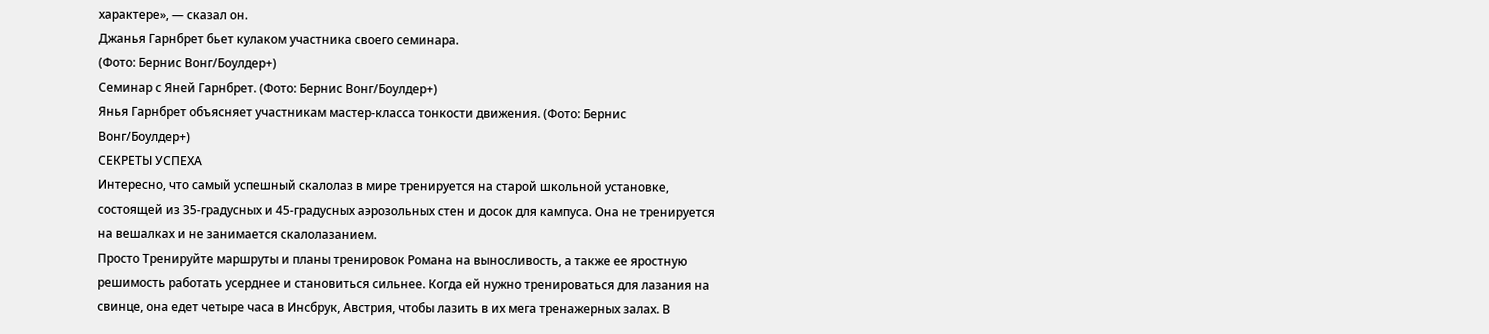характере», — сказал он.
Джанья Гарнбрет бьет кулаком участника своего семинара.
(Фото: Бернис Вонг/Боулдер+)
Семинар с Яней Гарнбрет. (Фото: Бернис Вонг/Боулдер+)
Янья Гарнбрет объясняет участникам мастер-класса тонкости движения. (Фото: Бернис Вонг/Боулдер+)
СЕКРЕТЫ УСПЕХА
Интересно, что самый успешный скалолаз в мире тренируется на старой школьной установке, состоящей из 35-градусных и 45-градусных аэрозольных стен и досок для кампуса. Она не тренируется на вешалках и не занимается скалолазанием.
Просто Тренируйте маршруты и планы тренировок Романа на выносливость, а также ее яростную решимость работать усерднее и становиться сильнее. Когда ей нужно тренироваться для лазания на свинце, она едет четыре часа в Инсбрук, Австрия, чтобы лазить в их мега тренажерных залах. В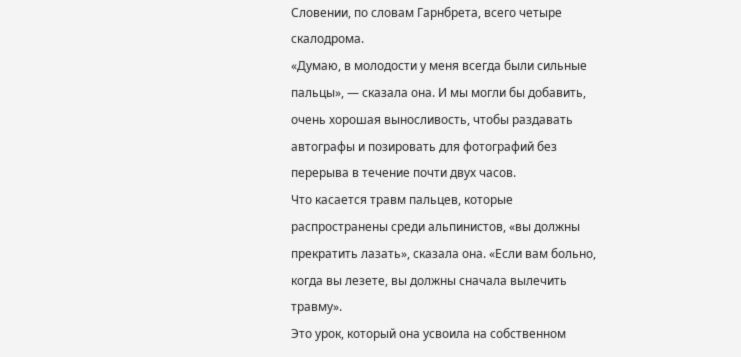Словении, по словам Гарнбрета, всего четыре скалодрома.
«Думаю, в молодости у меня всегда были сильные пальцы», — сказала она. И мы могли бы добавить, очень хорошая выносливость, чтобы раздавать автографы и позировать для фотографий без перерыва в течение почти двух часов.
Что касается травм пальцев, которые распространены среди альпинистов, «вы должны прекратить лазать», сказала она. «Если вам больно, когда вы лезете, вы должны сначала вылечить травму».
Это урок, который она усвоила на собственном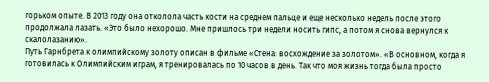горьком опыте. В 2013 году она отколола часть кости на среднем пальце и еще несколько недель после этого продолжала лазать. «Это было нехорошо. Мне пришлось три недели носить гипс, а потом я снова вернулся к скалолазанию».
Путь Гарнбрета к олимпийскому золоту описан в фильме «Стена: восхождение за золотом». «В основном, когда я готовилась к Олимпийским играм, я тренировалась по 10 часов в день. Так что моя жизнь тогда была просто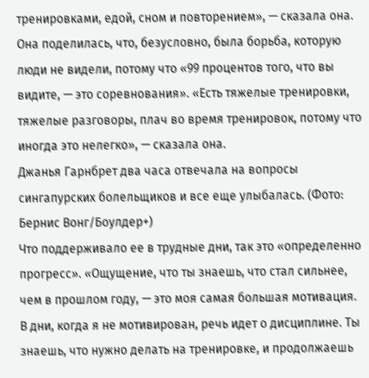тренировками, едой, сном и повторением», — сказала она.
Она поделилась, что, безусловно, была борьба, которую люди не видели, потому что «99 процентов того, что вы видите, — это соревнования». «Есть тяжелые тренировки, тяжелые разговоры, плач во время тренировок, потому что иногда это нелегко», — сказала она.
Джанья Гарнбрет два часа отвечала на вопросы сингапурских болельщиков и все еще улыбалась. (Фото: Бернис Вонг/Боулдер+)
Что поддерживало ее в трудные дни, так это «определенно прогресс». «Ощущение, что ты знаешь, что стал сильнее, чем в прошлом году, — это моя самая большая мотивация. В дни, когда я не мотивирован, речь идет о дисциплине. Ты знаешь, что нужно делать на тренировке, и продолжаешь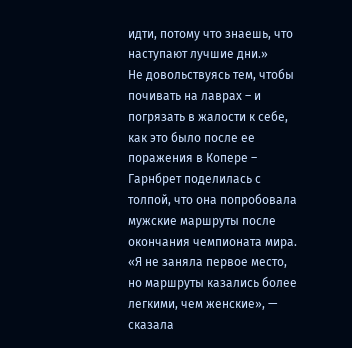идти, потому что знаешь, что наступают лучшие дни.»
Не довольствуясь тем, чтобы почивать на лаврах – и погрязать в жалости к себе, как это было после ее поражения в Копере – Гарнбрет поделилась с толпой, что она попробовала мужские маршруты после окончания чемпионата мира. «Я не заняла первое место, но маршруты казались более легкими, чем женские», — сказала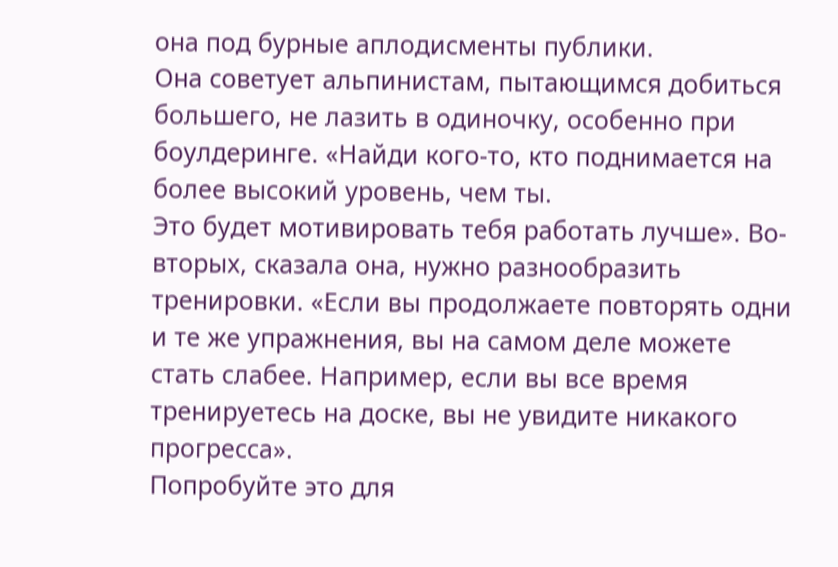она под бурные аплодисменты публики.
Она советует альпинистам, пытающимся добиться большего, не лазить в одиночку, особенно при боулдеринге. «Найди кого-то, кто поднимается на более высокий уровень, чем ты.
Это будет мотивировать тебя работать лучше». Во-вторых, сказала она, нужно разнообразить тренировки. «Если вы продолжаете повторять одни и те же упражнения, вы на самом деле можете стать слабее. Например, если вы все время тренируетесь на доске, вы не увидите никакого прогресса».
Попробуйте это для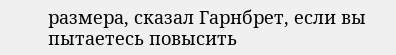размера, сказал Гарнбрет, если вы пытаетесь повысить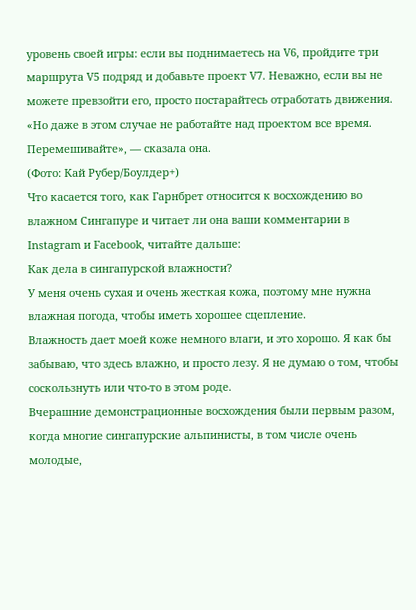уровень своей игры: если вы поднимаетесь на V6, пройдите три маршрута V5 подряд и добавьте проект V7. Неважно, если вы не можете превзойти его, просто постарайтесь отработать движения. «Но даже в этом случае не работайте над проектом все время. Перемешивайте», — сказала она.
(Фото: Кай Рубер/Боулдер+)
Что касается того, как Гарнбрет относится к восхождению во влажном Сингапуре и читает ли она ваши комментарии в Instagram и Facebook, читайте дальше:
Как дела в сингапурской влажности?
У меня очень сухая и очень жесткая кожа, поэтому мне нужна влажная погода, чтобы иметь хорошее сцепление.
Влажность дает моей коже немного влаги, и это хорошо. Я как бы забываю, что здесь влажно, и просто лезу. Я не думаю о том, чтобы соскользнуть или что-то в этом роде.
Вчерашние демонстрационные восхождения были первым разом, когда многие сингапурские альпинисты, в том числе очень молодые,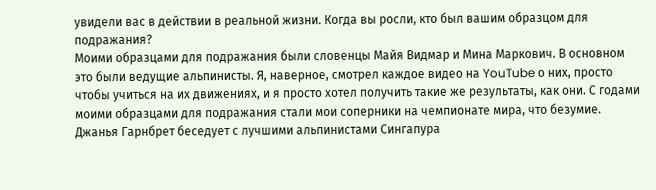увидели вас в действии в реальной жизни. Когда вы росли, кто был вашим образцом для подражания?
Моими образцами для подражания были словенцы Майя Видмар и Мина Маркович. В основном это были ведущие альпинисты. Я, наверное, смотрел каждое видео на YouTube о них, просто чтобы учиться на их движениях, и я просто хотел получить такие же результаты, как они. С годами моими образцами для подражания стали мои соперники на чемпионате мира, что безумие.
Джанья Гарнбрет беседует с лучшими альпинистами Сингапура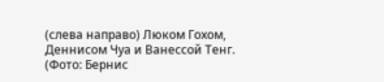(слева направо) Люком Гохом, Деннисом Чуа и Ванессой Тенг. (Фото: Бернис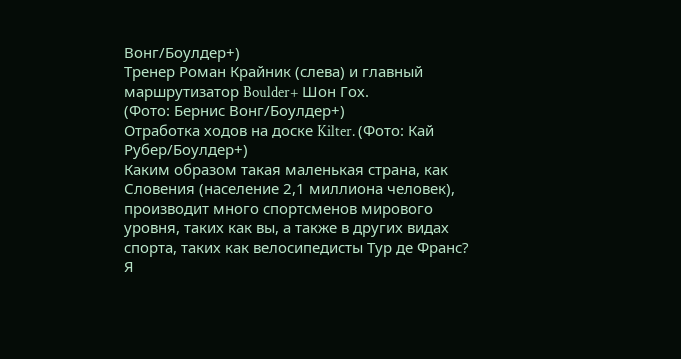Вонг/Боулдер+)
Тренер Роман Крайник (слева) и главный маршрутизатор Boulder+ Шон Гох.
(Фото: Бернис Вонг/Боулдер+)
Отработка ходов на доске Kilter. (Фото: Кай Рубер/Боулдер+)
Каким образом такая маленькая страна, как Словения (население 2,1 миллиона человек), производит много спортсменов мирового уровня, таких как вы, а также в других видах спорта, таких как велосипедисты Тур де Франс?
Я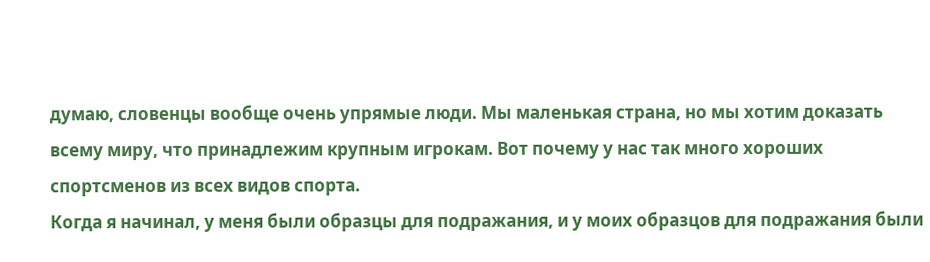думаю, словенцы вообще очень упрямые люди. Мы маленькая страна, но мы хотим доказать всему миру, что принадлежим крупным игрокам. Вот почему у нас так много хороших спортсменов из всех видов спорта.
Когда я начинал, у меня были образцы для подражания, и у моих образцов для подражания были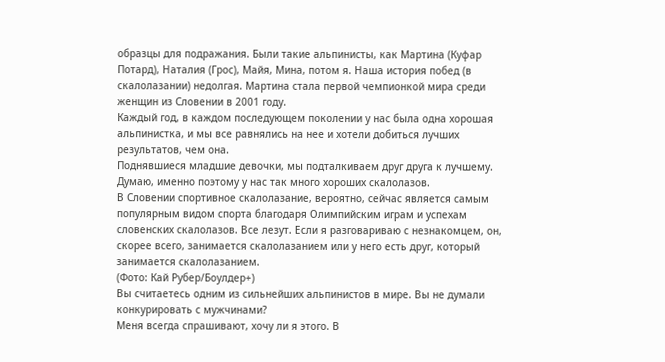образцы для подражания. Были такие альпинисты, как Мартина (Куфар Потард), Наталия (Грос), Майя, Мина, потом я. Наша история побед (в скалолазании) недолгая. Мартина стала первой чемпионкой мира среди женщин из Словении в 2001 году.
Каждый год, в каждом последующем поколении у нас была одна хорошая альпинистка, и мы все равнялись на нее и хотели добиться лучших результатов, чем она.
Поднявшиеся младшие девочки, мы подталкиваем друг друга к лучшему. Думаю, именно поэтому у нас так много хороших скалолазов.
В Словении спортивное скалолазание, вероятно, сейчас является самым популярным видом спорта благодаря Олимпийским играм и успехам словенских скалолазов. Все лезут. Если я разговариваю с незнакомцем, он, скорее всего, занимается скалолазанием или у него есть друг, который занимается скалолазанием.
(Фото: Кай Рубер/Боулдер+)
Вы считаетесь одним из сильнейших альпинистов в мире. Вы не думали конкурировать с мужчинами?
Меня всегда спрашивают, хочу ли я этого. В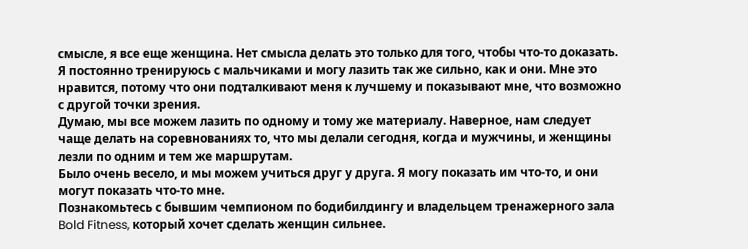смысле, я все еще женщина. Нет смысла делать это только для того, чтобы что-то доказать. Я постоянно тренируюсь с мальчиками и могу лазить так же сильно, как и они. Мне это нравится, потому что они подталкивают меня к лучшему и показывают мне, что возможно с другой точки зрения.
Думаю, мы все можем лазить по одному и тому же материалу. Наверное, нам следует чаще делать на соревнованиях то, что мы делали сегодня, когда и мужчины, и женщины лезли по одним и тем же маршрутам.
Было очень весело, и мы можем учиться друг у друга. Я могу показать им что-то, и они могут показать что-то мне.
Познакомьтесь с бывшим чемпионом по бодибилдингу и владельцем тренажерного зала Bold Fitness, который хочет сделать женщин сильнее.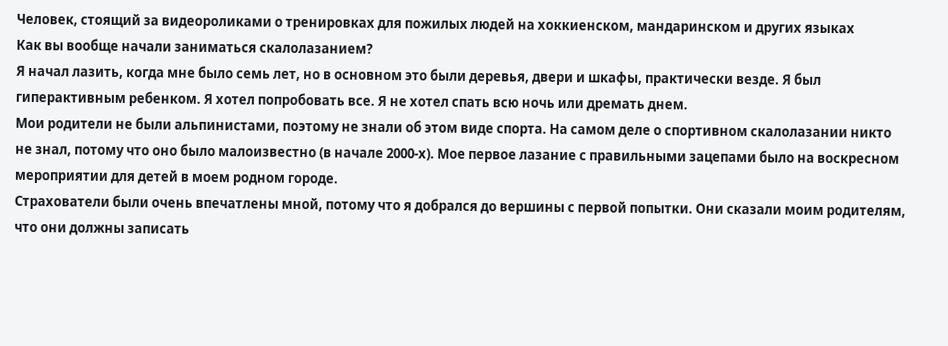Человек, стоящий за видеороликами о тренировках для пожилых людей на хоккиенском, мандаринском и других языках
Как вы вообще начали заниматься скалолазанием?
Я начал лазить, когда мне было семь лет, но в основном это были деревья, двери и шкафы, практически везде. Я был гиперактивным ребенком. Я хотел попробовать все. Я не хотел спать всю ночь или дремать днем.
Мои родители не были альпинистами, поэтому не знали об этом виде спорта. На самом деле о спортивном скалолазании никто не знал, потому что оно было малоизвестно (в начале 2000-х). Мое первое лазание с правильными зацепами было на воскресном мероприятии для детей в моем родном городе.
Страхователи были очень впечатлены мной, потому что я добрался до вершины с первой попытки. Они сказали моим родителям, что они должны записать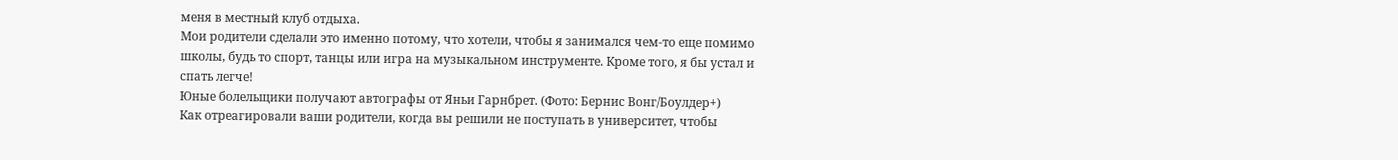меня в местный клуб отдыха.
Мои родители сделали это именно потому, что хотели, чтобы я занимался чем-то еще помимо школы, будь то спорт, танцы или игра на музыкальном инструменте. Кроме того, я бы устал и спать легче!
Юные болельщики получают автографы от Яньи Гарнбрет. (Фото: Бернис Вонг/Боулдер+)
Как отреагировали ваши родители, когда вы решили не поступать в университет, чтобы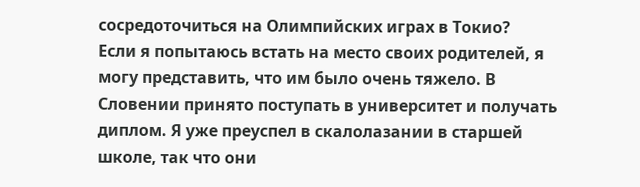сосредоточиться на Олимпийских играх в Токио?
Если я попытаюсь встать на место своих родителей, я могу представить, что им было очень тяжело. В Словении принято поступать в университет и получать диплом. Я уже преуспел в скалолазании в старшей школе, так что они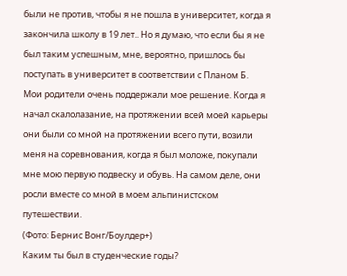были не против, чтобы я не пошла в университет, когда я закончила школу в 19 лет.. Но я думаю, что если бы я не был таким успешным, мне, вероятно, пришлось бы поступать в университет в соответствии с Планом Б.
Мои родители очень поддержали мое решение. Когда я начал скалолазание, на протяжении всей моей карьеры они были со мной на протяжении всего пути, возили меня на соревнования, когда я был моложе, покупали мне мою первую подвеску и обувь. На самом деле, они росли вместе со мной в моем альпинистском путешествии.
(Фото: Бернис Вонг/Боулдер+)
Каким ты был в студенческие годы?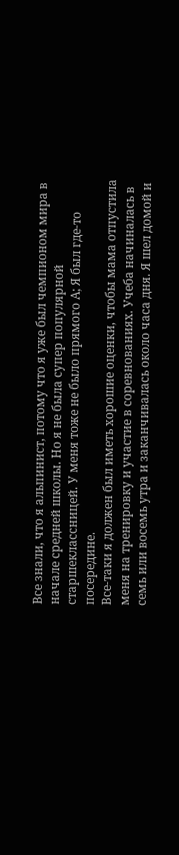Все знали, что я альпинист, потому что я уже был чемпионом мира в начале средней школы. Но я не была супер популярной старшеклассницей. У меня тоже не было прямого А; Я был где-то посередине.
Все-таки я должен был иметь хорошие оценки, чтобы мама отпустила меня на тренировку и участие в соревнованиях. Учеба начиналась в семь или восемь утра и заканчивалась около часа дня. Я шел домой и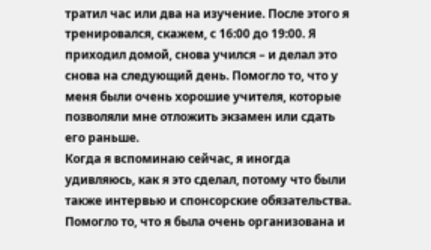тратил час или два на изучение. После этого я тренировался, скажем, с 16:00 до 19:00. Я приходил домой, снова учился – и делал это снова на следующий день. Помогло то, что у меня были очень хорошие учителя, которые позволяли мне отложить экзамен или сдать его раньше.
Когда я вспоминаю сейчас, я иногда удивляюсь, как я это сделал, потому что были также интервью и спонсорские обязательства. Помогло то, что я была очень организована и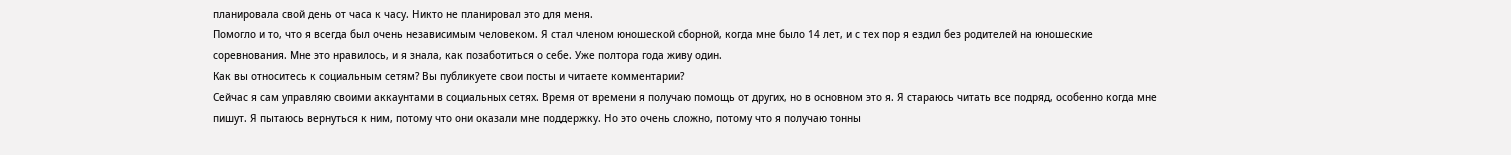планировала свой день от часа к часу. Никто не планировал это для меня.
Помогло и то, что я всегда был очень независимым человеком. Я стал членом юношеской сборной, когда мне было 14 лет, и с тех пор я ездил без родителей на юношеские соревнования. Мне это нравилось, и я знала, как позаботиться о себе. Уже полтора года живу один.
Как вы относитесь к социальным сетям? Вы публикуете свои посты и читаете комментарии?
Сейчас я сам управляю своими аккаунтами в социальных сетях. Время от времени я получаю помощь от других, но в основном это я. Я стараюсь читать все подряд, особенно когда мне пишут. Я пытаюсь вернуться к ним, потому что они оказали мне поддержку. Но это очень сложно, потому что я получаю тонны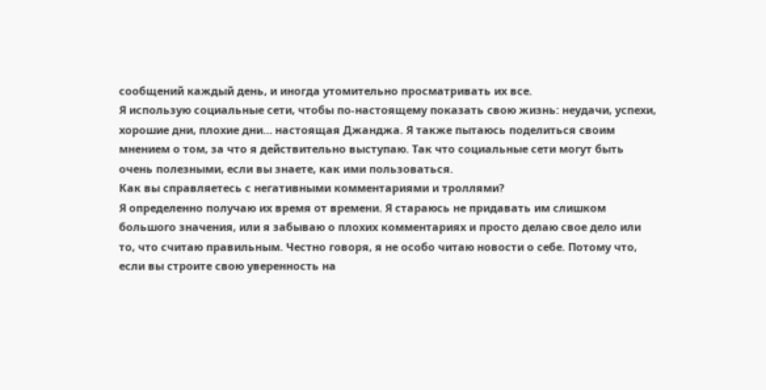сообщений каждый день, и иногда утомительно просматривать их все.
Я использую социальные сети, чтобы по-настоящему показать свою жизнь: неудачи, успехи, хорошие дни, плохие дни… настоящая Джанджа. Я также пытаюсь поделиться своим мнением о том, за что я действительно выступаю. Так что социальные сети могут быть очень полезными, если вы знаете, как ими пользоваться.
Как вы справляетесь с негативными комментариями и троллями?
Я определенно получаю их время от времени. Я стараюсь не придавать им слишком большого значения, или я забываю о плохих комментариях и просто делаю свое дело или то, что считаю правильным. Честно говоря, я не особо читаю новости о себе. Потому что, если вы строите свою уверенность на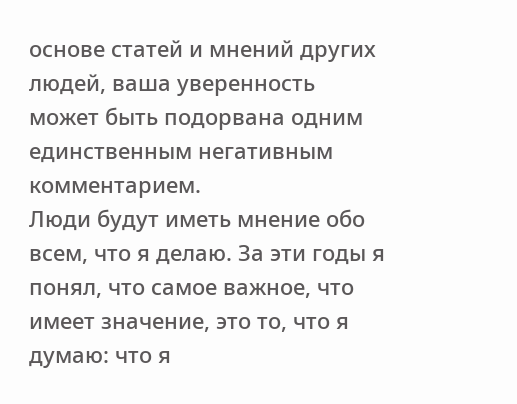основе статей и мнений других людей, ваша уверенность может быть подорвана одним единственным негативным комментарием.
Люди будут иметь мнение обо всем, что я делаю. За эти годы я понял, что самое важное, что имеет значение, это то, что я думаю: что я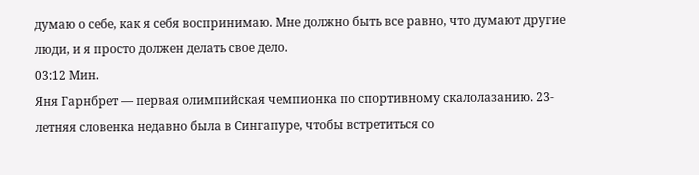думаю о себе, как я себя воспринимаю. Мне должно быть все равно, что думают другие люди, и я просто должен делать свое дело.
03:12 Мин.
Яня Гарнбрет — первая олимпийская чемпионка по спортивному скалолазанию. 23-летняя словенка недавно была в Сингапуре, чтобы встретиться со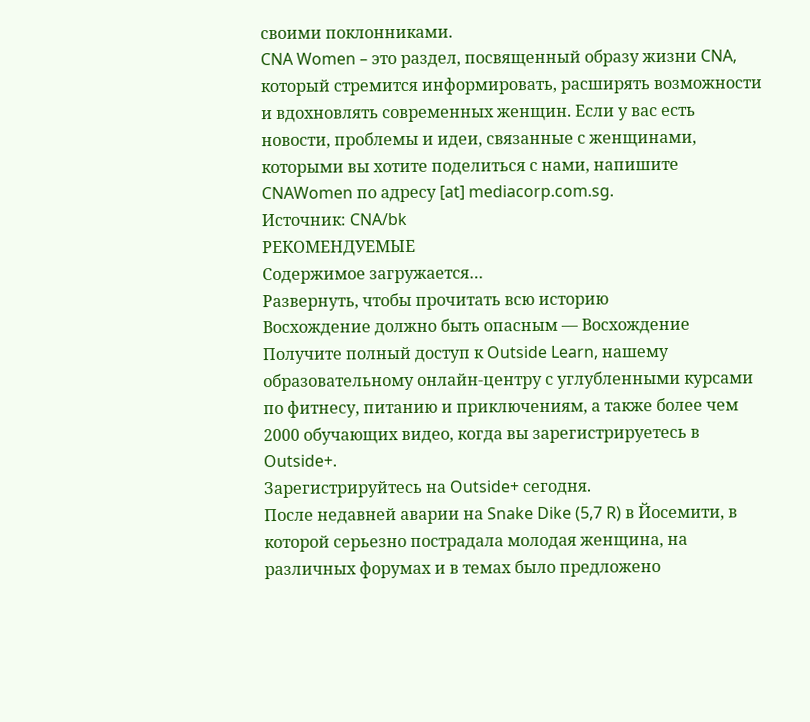своими поклонниками.
CNA Women – это раздел, посвященный образу жизни CNA, который стремится информировать, расширять возможности и вдохновлять современных женщин. Если у вас есть новости, проблемы и идеи, связанные с женщинами, которыми вы хотите поделиться с нами, напишите CNAWomen по адресу [at] mediacorp.com.sg.
Источник: CNA/bk
РЕКОМЕНДУЕМЫЕ
Содержимое загружается…
Развернуть, чтобы прочитать всю историю
Восхождение должно быть опасным — Восхождение
Получите полный доступ к Outside Learn, нашему образовательному онлайн-центру с углубленными курсами по фитнесу, питанию и приключениям, а также более чем 2000 обучающих видео, когда вы зарегистрируетесь в Outside+.
Зарегистрируйтесь на Outside+ сегодня.
После недавней аварии на Snake Dike (5,7 R) в Йосемити, в которой серьезно пострадала молодая женщина, на различных форумах и в темах было предложено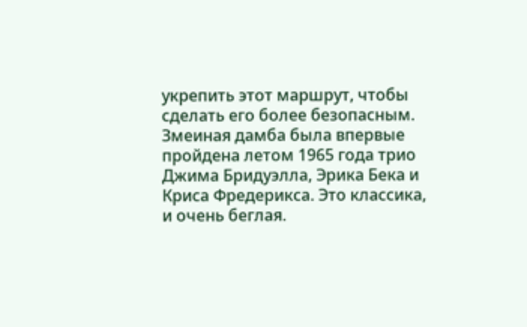укрепить этот маршрут, чтобы сделать его более безопасным. Змеиная дамба была впервые пройдена летом 1965 года трио Джима Бридуэлла, Эрика Бека и Криса Фредерикса. Это классика, и очень беглая.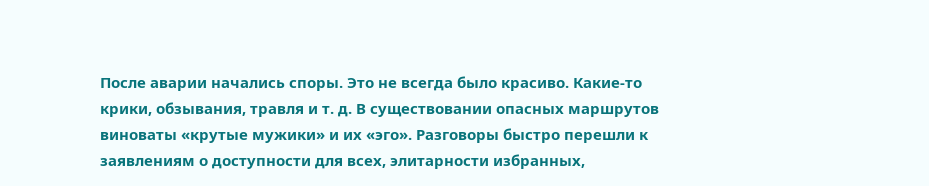После аварии начались споры. Это не всегда было красиво. Какие-то крики, обзывания, травля и т. д. В существовании опасных маршрутов виноваты «крутые мужики» и их «эго». Разговоры быстро перешли к заявлениям о доступности для всех, элитарности избранных,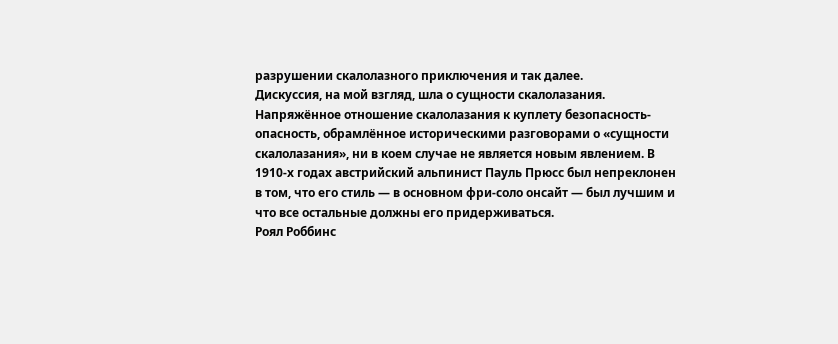разрушении скалолазного приключения и так далее.
Дискуссия, на мой взгляд, шла о сущности скалолазания.
Напряжённое отношение скалолазания к куплету безопасность-опасность, обрамлённое историческими разговорами о «сущности скалолазания», ни в коем случае не является новым явлением. В 1910-х годах австрийский альпинист Пауль Прюсс был непреклонен в том, что его стиль — в основном фри-соло онсайт — был лучшим и что все остальные должны его придерживаться.
Роял Роббинс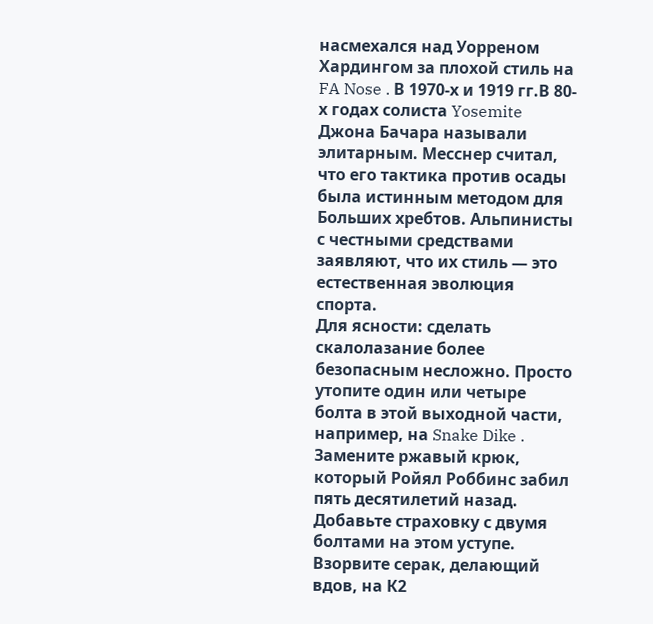насмехался над Уорреном Хардингом за плохой стиль на FA Nose . В 1970-х и 1919 гг.В 80-х годах солиста Yosemite Джона Бачара называли элитарным. Месснер считал, что его тактика против осады была истинным методом для Больших хребтов. Альпинисты с честными средствами заявляют, что их стиль — это естественная эволюция спорта.
Для ясности: сделать скалолазание более безопасным несложно. Просто утопите один или четыре болта в этой выходной части, например, на Snake Dike . Замените ржавый крюк, который Ройял Роббинс забил пять десятилетий назад. Добавьте страховку с двумя болтами на этом уступе. Взорвите серак, делающий вдов, на К2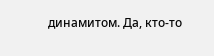динамитом. Да, кто-то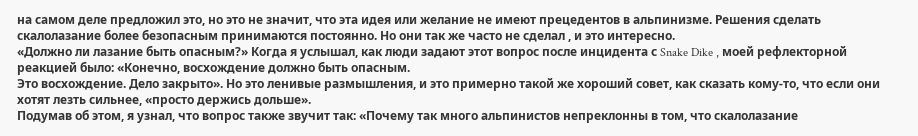на самом деле предложил это, но это не значит, что эта идея или желание не имеют прецедентов в альпинизме. Решения сделать скалолазание более безопасным принимаются постоянно. Но они так же часто не сделал , и это интересно.
«Должно ли лазание быть опасным?» Когда я услышал, как люди задают этот вопрос после инцидента с Snake Dike , моей рефлекторной реакцией было: «Конечно, восхождение должно быть опасным.
Это восхождение. Дело закрыто». Но это ленивые размышления, и это примерно такой же хороший совет, как сказать кому-то, что если они хотят лезть сильнее, «просто держись дольше».
Подумав об этом, я узнал, что вопрос также звучит так: «Почему так много альпинистов непреклонны в том, что скалолазание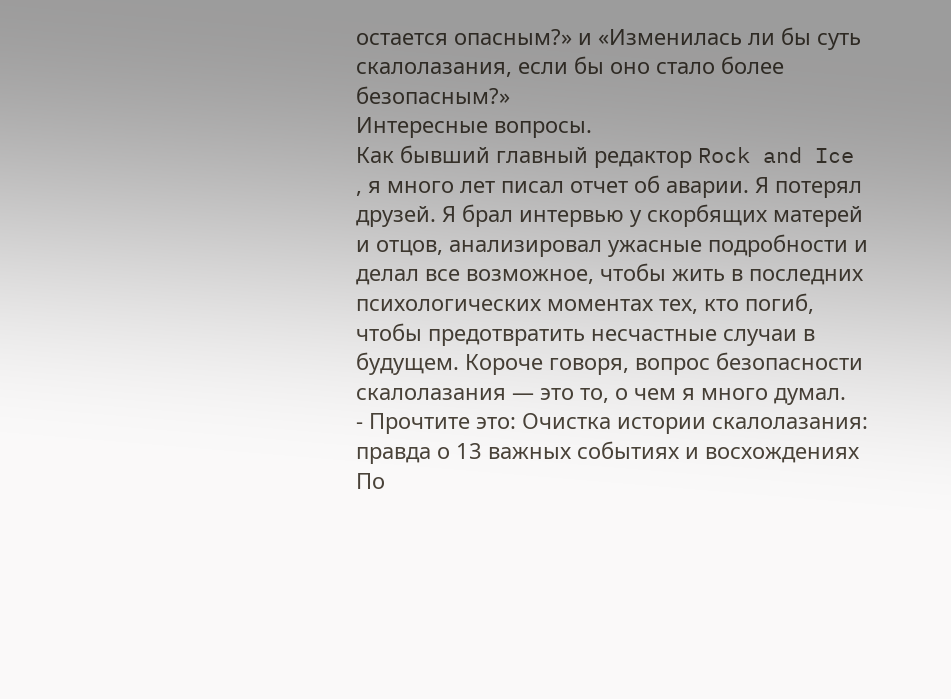остается опасным?» и «Изменилась ли бы суть скалолазания, если бы оно стало более безопасным?»
Интересные вопросы.
Как бывший главный редактор Rock and Ice , я много лет писал отчет об аварии. Я потерял друзей. Я брал интервью у скорбящих матерей и отцов, анализировал ужасные подробности и делал все возможное, чтобы жить в последних психологических моментах тех, кто погиб, чтобы предотвратить несчастные случаи в будущем. Короче говоря, вопрос безопасности скалолазания — это то, о чем я много думал.
- Прочтите это: Очистка истории скалолазания: правда о 13 важных событиях и восхождениях
По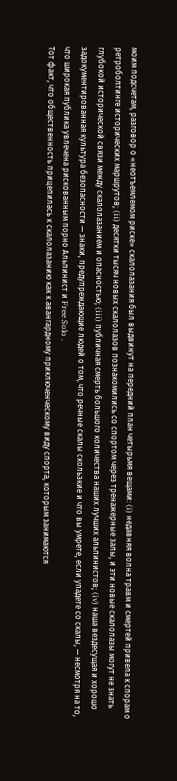моим подсчетам, разговор о «неотъемлемом риске» скалолазания был выдвинут на передний план четырьмя вещами: (i) недавняя волна травм и смертей привела к спорам о ретроболтинге исторических маршрутов; (ii) десятки тысяч новых скалолазов познакомились со спортом через тренажерные залы, и эти новые скалолазы могут не знать глубокой исторической связи между скалолазанием и опасностью; (iii) публичная смерть большого количества наших лучших альпинистов; (iv) наша вездесущая и хорошо задокументированная культура безопасности — знаки, предупреждающие людей о том, что речные скалы скользкие и что вы умрете, если упадете со скалы, — несмотря на то, что широкая публика увлечена рискованным порно Альпинист и Free Solo .
Тот факт, что общественность прицепилась к скалолазанию как к авангардному приключенческому виду спорта, которым занимаются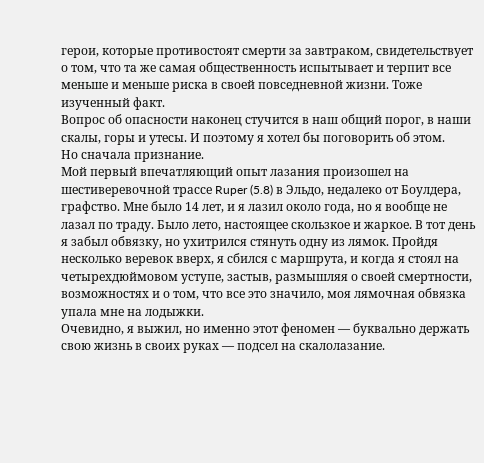герои, которые противостоят смерти за завтраком, свидетельствует о том, что та же самая общественность испытывает и терпит все меньше и меньше риска в своей повседневной жизни. Тоже изученный факт.
Вопрос об опасности наконец стучится в наш общий порог, в наши скалы, горы и утесы. И поэтому я хотел бы поговорить об этом.
Но сначала признание.
Мой первый впечатляющий опыт лазания произошел на шестиверевочной трассе Ruper (5.8) в Эльдо, недалеко от Боулдера, графство. Мне было 14 лет, и я лазил около года, но я вообще не лазал по траду. Было лето, настоящее скользкое и жаркое. В тот день я забыл обвязку, но ухитрился стянуть одну из лямок. Пройдя несколько веревок вверх, я сбился с маршрута, и когда я стоял на четырехдюймовом уступе, застыв, размышляя о своей смертности, возможностях и о том, что все это значило, моя лямочная обвязка упала мне на лодыжки.
Очевидно, я выжил, но именно этот феномен — буквально держать свою жизнь в своих руках — подсел на скалолазание.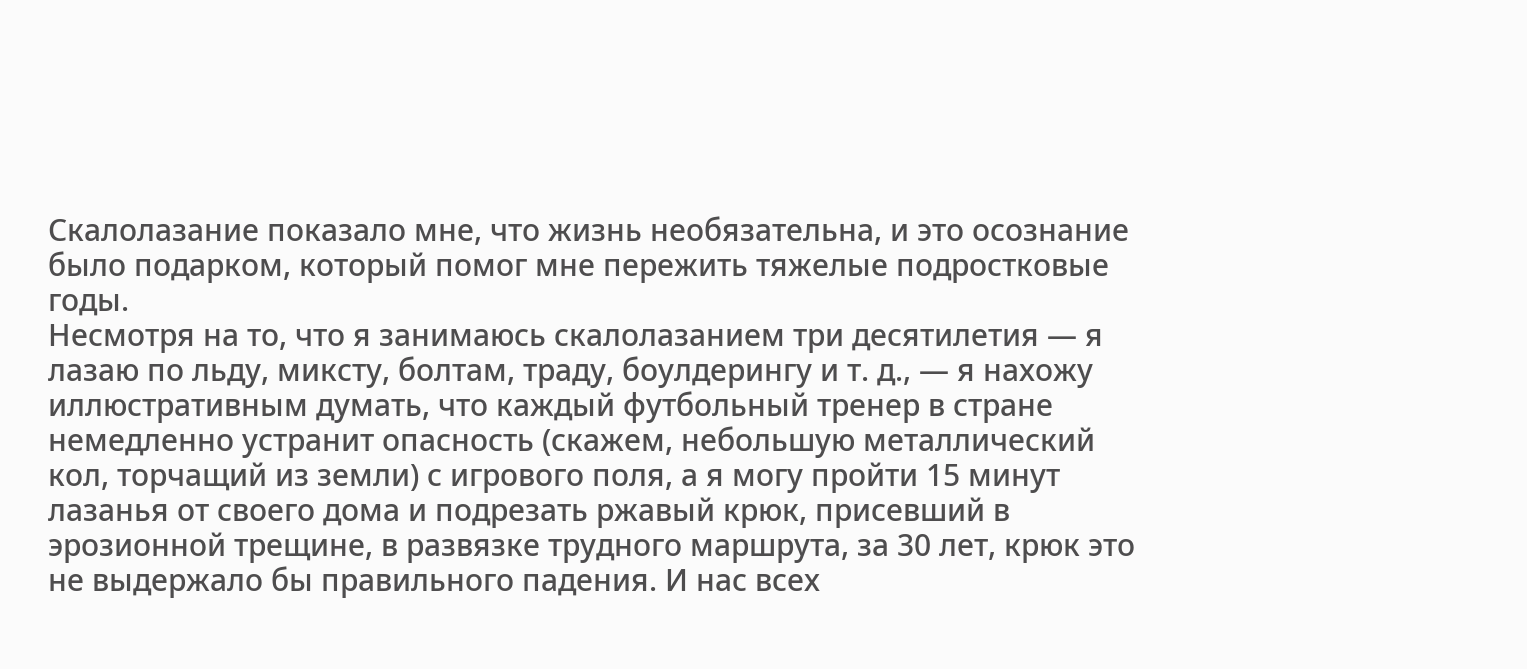Скалолазание показало мне, что жизнь необязательна, и это осознание было подарком, который помог мне пережить тяжелые подростковые годы.
Несмотря на то, что я занимаюсь скалолазанием три десятилетия — я лазаю по льду, миксту, болтам, траду, боулдерингу и т. д., — я нахожу иллюстративным думать, что каждый футбольный тренер в стране немедленно устранит опасность (скажем, небольшую металлический кол, торчащий из земли) с игрового поля, а я могу пройти 15 минут лазанья от своего дома и подрезать ржавый крюк, присевший в эрозионной трещине, в развязке трудного маршрута, за 30 лет, крюк это не выдержало бы правильного падения. И нас всех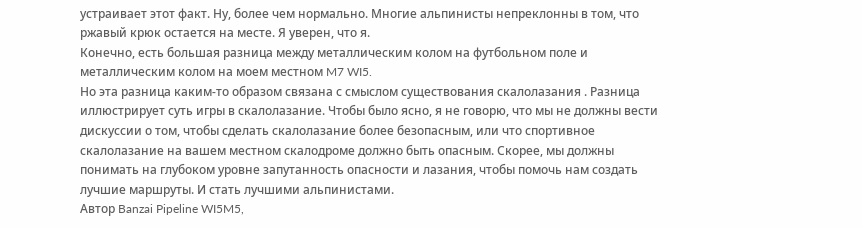устраивает этот факт. Ну, более чем нормально. Многие альпинисты непреклонны в том, что ржавый крюк остается на месте. Я уверен, что я.
Конечно, есть большая разница между металлическим колом на футбольном поле и металлическим колом на моем местном M7 WI5.
Но эта разница каким-то образом связана с смыслом существования скалолазания . Разница иллюстрирует суть игры в скалолазание. Чтобы было ясно, я не говорю, что мы не должны вести дискуссии о том, чтобы сделать скалолазание более безопасным, или что спортивное скалолазание на вашем местном скалодроме должно быть опасным. Скорее, мы должны понимать на глубоком уровне запутанность опасности и лазания, чтобы помочь нам создать лучшие маршруты. И стать лучшими альпинистами.
Автор Banzai Pipeline WI5M5,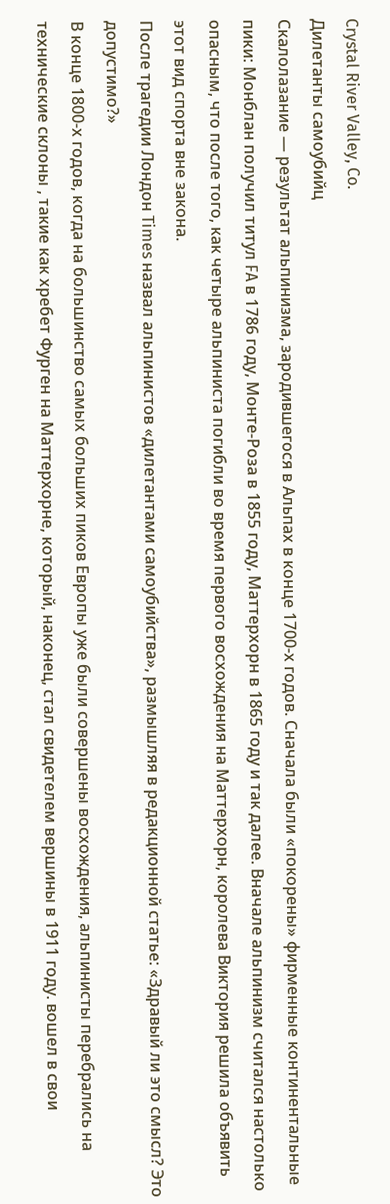Crystal River Valley, Co.
Дилетанты самоубийц
Скалолазание — результат альпинизма, зародившегося в Альпах в конце 1700-х годов. Сначала были «покорены» фирменные континентальные пики: Монблан получил титул FA в 1786 году, Монте-Роза в 1855 году, Маттерхорн в 1865 году и так далее. Вначале альпинизм считался настолько опасным, что после того, как четыре альпиниста погибли во время первого восхождения на Маттерхорн, королева Виктория решила объявить этот вид спорта вне закона.
После трагедии Лондон Times назвал альпинистов «дилетантами самоубийства», размышляя в редакционной статье: «Здравый ли это смысл? Это допустимо?»
В конце 1800-х годов, когда на большинство самых больших пиков Европы уже были совершены восхождения, альпинисты перебрались на технические склоны , такие как хребет Фурген на Маттерхорне, который, наконец, стал свидетелем вершины в 1911 году. вошел в свои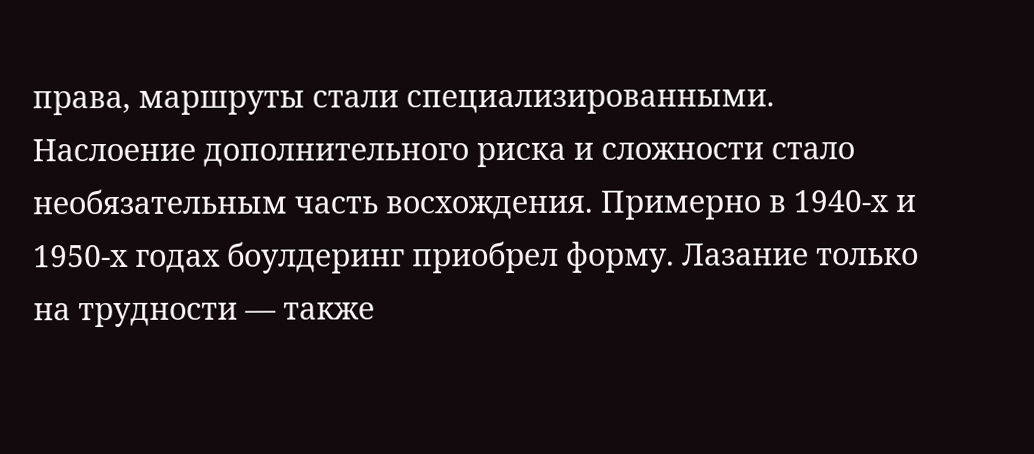права, маршруты стали специализированными. Наслоение дополнительного риска и сложности стало необязательным часть восхождения. Примерно в 1940-х и 1950-х годах боулдеринг приобрел форму. Лазание только на трудности — также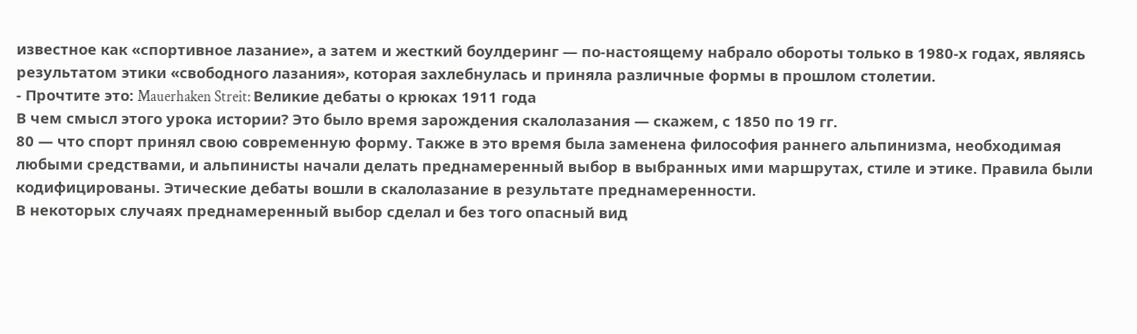известное как «спортивное лазание», а затем и жесткий боулдеринг — по-настоящему набрало обороты только в 1980-х годах, являясь результатом этики «свободного лазания», которая захлебнулась и приняла различные формы в прошлом столетии.
- Прочтите это: Mauerhaken Streit: Великие дебаты о крюках 1911 года
В чем смысл этого урока истории? Это было время зарождения скалолазания — скажем, с 1850 по 19 гг.
80 — что спорт принял свою современную форму. Также в это время была заменена философия раннего альпинизма, необходимая любыми средствами, и альпинисты начали делать преднамеренный выбор в выбранных ими маршрутах, стиле и этике. Правила были кодифицированы. Этические дебаты вошли в скалолазание в результате преднамеренности.
В некоторых случаях преднамеренный выбор сделал и без того опасный вид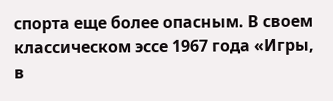спорта еще более опасным. В своем классическом эссе 1967 года «Игры, в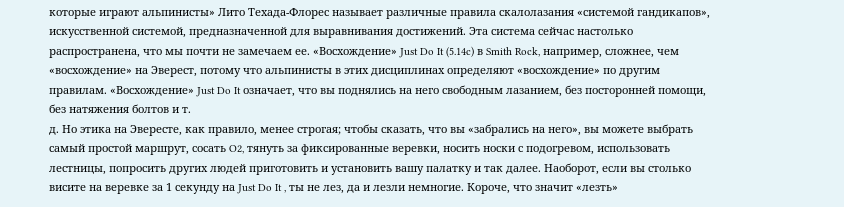которые играют альпинисты» Лито Техада-Флорес называет различные правила скалолазания «системой гандикапов», искусственной системой, предназначенной для выравнивания достижений. Эта система сейчас настолько распространена, что мы почти не замечаем ее. «Восхождение» Just Do It (5.14c) в Smith Rock, например, сложнее, чем «восхождение» на Эверест, потому что альпинисты в этих дисциплинах определяют «восхождение» по другим правилам. «Восхождение» Just Do It означает, что вы поднялись на него свободным лазанием, без посторонней помощи, без натяжения болтов и т.
д. Но этика на Эвересте, как правило, менее строгая; чтобы сказать, что вы «забрались на него», вы можете выбрать самый простой маршрут, сосать O2, тянуть за фиксированные веревки, носить носки с подогревом, использовать лестницы, попросить других людей приготовить и установить вашу палатку и так далее. Наоборот, если вы столько висите на веревке за 1 секунду на Just Do It , ты не лез, да и лезли немногие. Короче, что значит «лезть»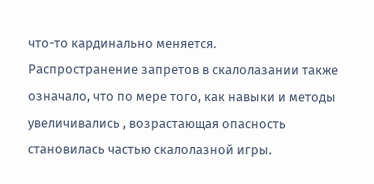что-то кардинально меняется.
Распространение запретов в скалолазании также означало, что по мере того, как навыки и методы увеличивались , возрастающая опасность становилась частью скалолазной игры.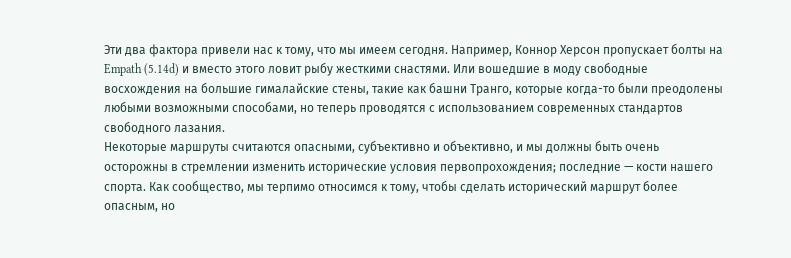Эти два фактора привели нас к тому, что мы имеем сегодня. Например, Коннор Херсон пропускает болты на Empath (5.14d) и вместо этого ловит рыбу жесткими снастями. Или вошедшие в моду свободные восхождения на большие гималайские стены, такие как башни Транго, которые когда-то были преодолены любыми возможными способами, но теперь проводятся с использованием современных стандартов свободного лазания.
Некоторые маршруты считаются опасными, субъективно и объективно, и мы должны быть очень осторожны в стремлении изменить исторические условия первопрохождения; последние — кости нашего спорта. Как сообщество, мы терпимо относимся к тому, чтобы сделать исторический маршрут более опасным, но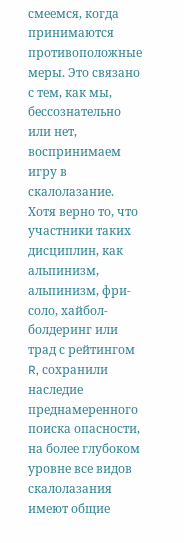смеемся, когда принимаются противоположные меры. Это связано с тем, как мы, бессознательно или нет, воспринимаем игру в скалолазание.
Хотя верно то, что участники таких дисциплин, как альпинизм, альпинизм, фри-соло, хайбол-болдеринг или трад с рейтингом R, сохранили наследие преднамеренного поиска опасности, на более глубоком уровне все видов скалолазания имеют общие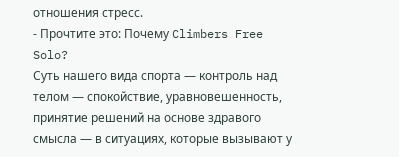отношения стресс.
- Прочтите это: Почему Climbers Free Solo?
Суть нашего вида спорта — контроль над телом — спокойствие, уравновешенность, принятие решений на основе здравого смысла — в ситуациях, которые вызывают у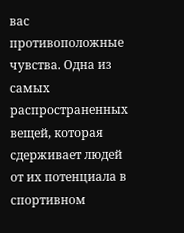вас противоположные чувства. Одна из самых распространенных вещей, которая сдерживает людей от их потенциала в спортивном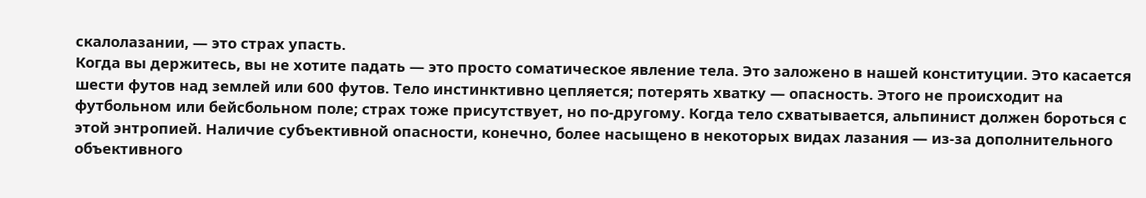скалолазании, — это страх упасть.
Когда вы держитесь, вы не хотите падать — это просто соматическое явление тела. Это заложено в нашей конституции. Это касается шести футов над землей или 600 футов. Тело инстинктивно цепляется; потерять хватку — опасность. Этого не происходит на футбольном или бейсбольном поле; страх тоже присутствует, но по-другому. Когда тело схватывается, альпинист должен бороться с этой энтропией. Наличие субъективной опасности, конечно, более насыщено в некоторых видах лазания — из-за дополнительного объективного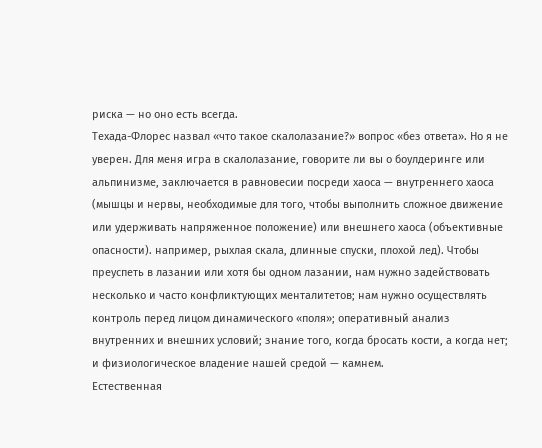риска — но оно есть всегда.
Техада-Флорес назвал «что такое скалолазание?» вопрос «без ответа». Но я не уверен. Для меня игра в скалолазание, говорите ли вы о боулдеринге или альпинизме, заключается в равновесии посреди хаоса — внутреннего хаоса (мышцы и нервы, необходимые для того, чтобы выполнить сложное движение или удерживать напряженное положение) или внешнего хаоса (объективные опасности). например, рыхлая скала, длинные спуски, плохой лед). Чтобы преуспеть в лазании или хотя бы одном лазании, нам нужно задействовать несколько и часто конфликтующих менталитетов; нам нужно осуществлять контроль перед лицом динамического «поля»; оперативный анализ внутренних и внешних условий; знание того, когда бросать кости, а когда нет; и физиологическое владение нашей средой — камнем.
Естественная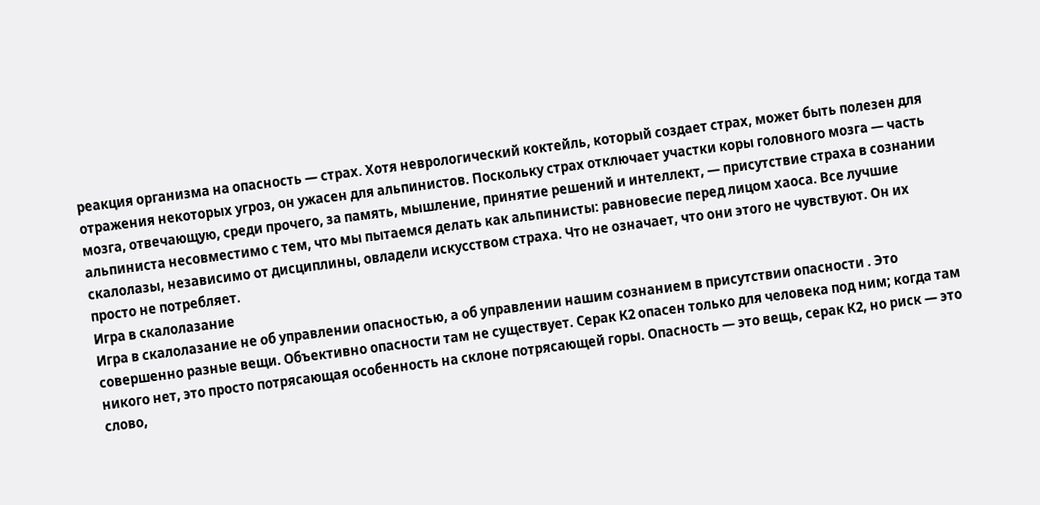реакция организма на опасность — страх. Хотя неврологический коктейль, который создает страх, может быть полезен для отражения некоторых угроз, он ужасен для альпинистов. Поскольку страх отключает участки коры головного мозга — часть мозга, отвечающую, среди прочего, за память, мышление, принятие решений и интеллект, — присутствие страха в сознании альпиниста несовместимо с тем, что мы пытаемся делать как альпинисты: равновесие перед лицом хаоса. Все лучшие скалолазы, независимо от дисциплины, овладели искусством страха. Что не означает, что они этого не чувствуют. Он их просто не потребляет.
Игра в скалолазание
Игра в скалолазание не об управлении опасностью, а об управлении нашим сознанием в присутствии опасности . Это совершенно разные вещи. Объективно опасности там не существует. Серак К2 опасен только для человека под ним; когда там никого нет, это просто потрясающая особенность на склоне потрясающей горы. Опасность — это вещь, серак К2, но риск — это слово,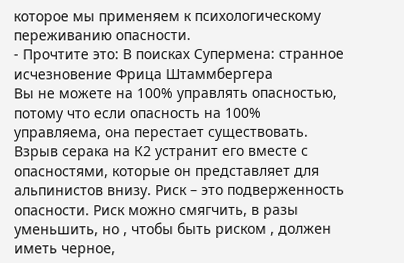которое мы применяем к психологическому переживанию опасности.
- Прочтите это: В поисках Супермена: странное исчезновение Фрица Штаммбергера
Вы не можете на 100% управлять опасностью, потому что если опасность на 100% управляема, она перестает существовать. Взрыв серака на К2 устранит его вместе с опасностями, которые он представляет для альпинистов внизу. Риск – это подверженность опасности. Риск можно смягчить, в разы уменьшить, но , чтобы быть риском , должен иметь черное,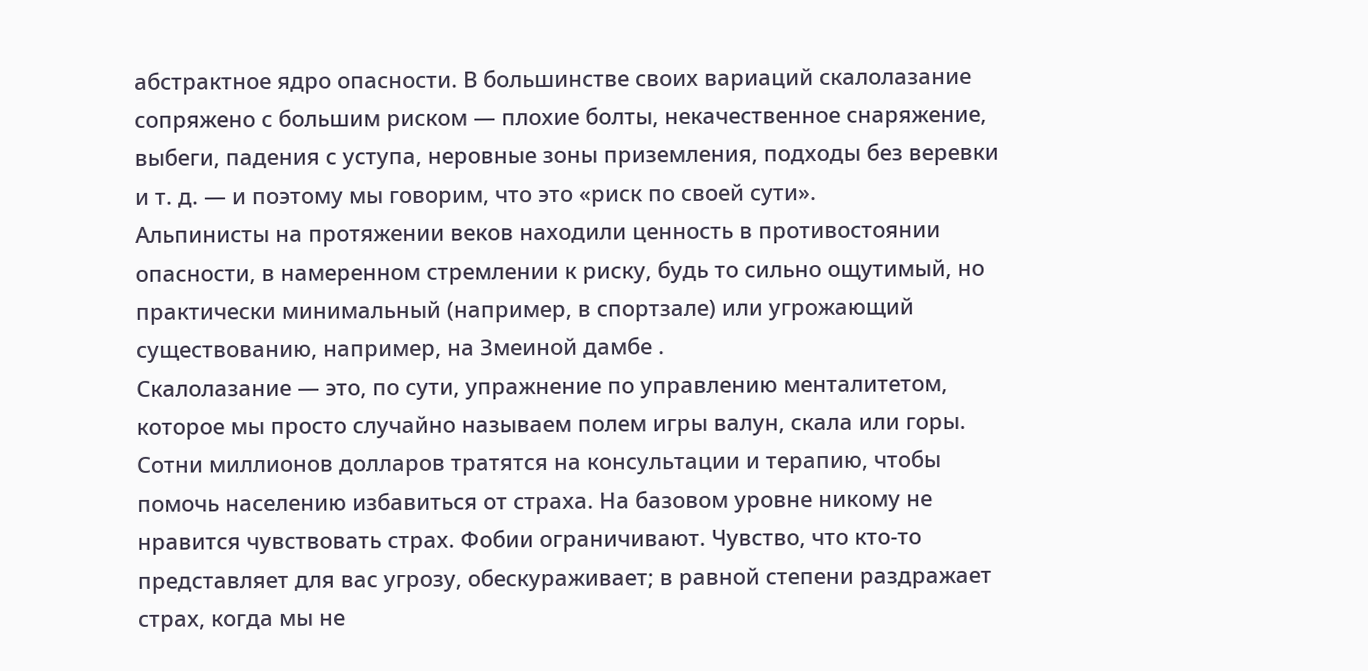абстрактное ядро опасности. В большинстве своих вариаций скалолазание сопряжено с большим риском — плохие болты, некачественное снаряжение, выбеги, падения с уступа, неровные зоны приземления, подходы без веревки и т. д. — и поэтому мы говорим, что это «риск по своей сути».
Альпинисты на протяжении веков находили ценность в противостоянии опасности, в намеренном стремлении к риску, будь то сильно ощутимый, но практически минимальный (например, в спортзале) или угрожающий существованию, например, на Змеиной дамбе .
Скалолазание — это, по сути, упражнение по управлению менталитетом, которое мы просто случайно называем полем игры валун, скала или горы.
Сотни миллионов долларов тратятся на консультации и терапию, чтобы помочь населению избавиться от страха. На базовом уровне никому не нравится чувствовать страх. Фобии ограничивают. Чувство, что кто-то представляет для вас угрозу, обескураживает; в равной степени раздражает страх, когда мы не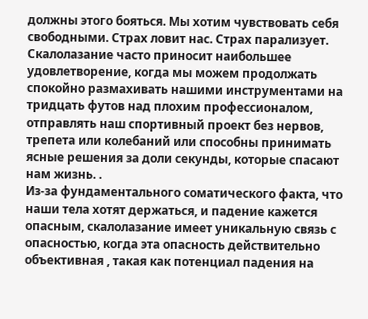должны этого бояться. Мы хотим чувствовать себя свободными. Страх ловит нас. Страх парализует. Скалолазание часто приносит наибольшее удовлетворение, когда мы можем продолжать спокойно размахивать нашими инструментами на тридцать футов над плохим профессионалом, отправлять наш спортивный проект без нервов, трепета или колебаний или способны принимать ясные решения за доли секунды, которые спасают нам жизнь. .
Из-за фундаментального соматического факта, что наши тела хотят держаться, и падение кажется опасным, скалолазание имеет уникальную связь с опасностью, когда эта опасность действительно объективная , такая как потенциал падения на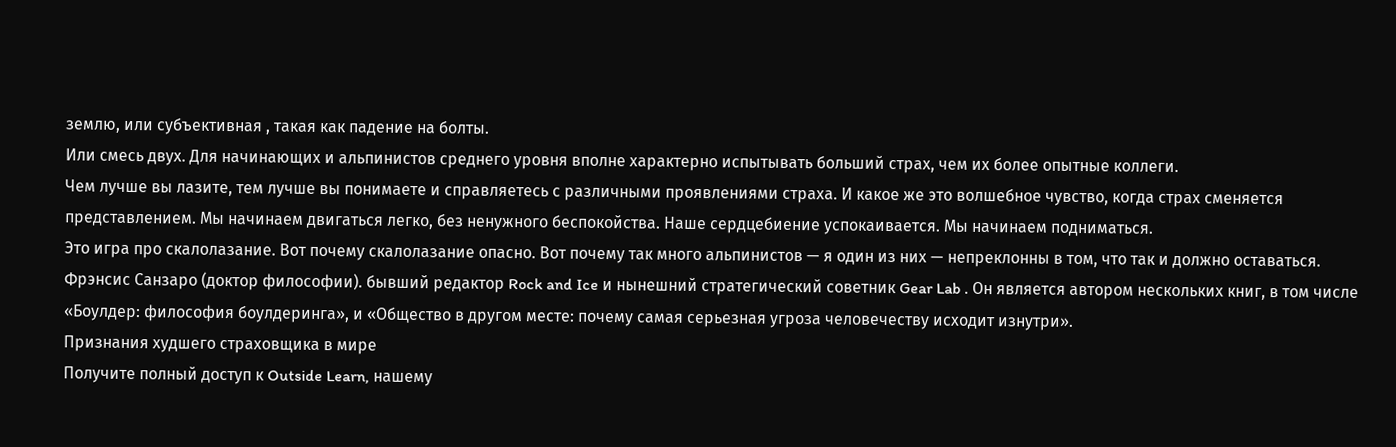землю, или субъективная , такая как падение на болты.
Или смесь двух. Для начинающих и альпинистов среднего уровня вполне характерно испытывать больший страх, чем их более опытные коллеги.
Чем лучше вы лазите, тем лучше вы понимаете и справляетесь с различными проявлениями страха. И какое же это волшебное чувство, когда страх сменяется представлением. Мы начинаем двигаться легко, без ненужного беспокойства. Наше сердцебиение успокаивается. Мы начинаем подниматься.
Это игра про скалолазание. Вот почему скалолазание опасно. Вот почему так много альпинистов — я один из них — непреклонны в том, что так и должно оставаться.
Фрэнсис Санзаро (доктор философии). бывший редактор Rock and Ice и нынешний стратегический советник Gear Lab . Он является автором нескольких книг, в том числе «Боулдер: философия боулдеринга», и «Общество в другом месте: почему самая серьезная угроза человечеству исходит изнутри».
Признания худшего страховщика в мире
Получите полный доступ к Outside Learn, нашему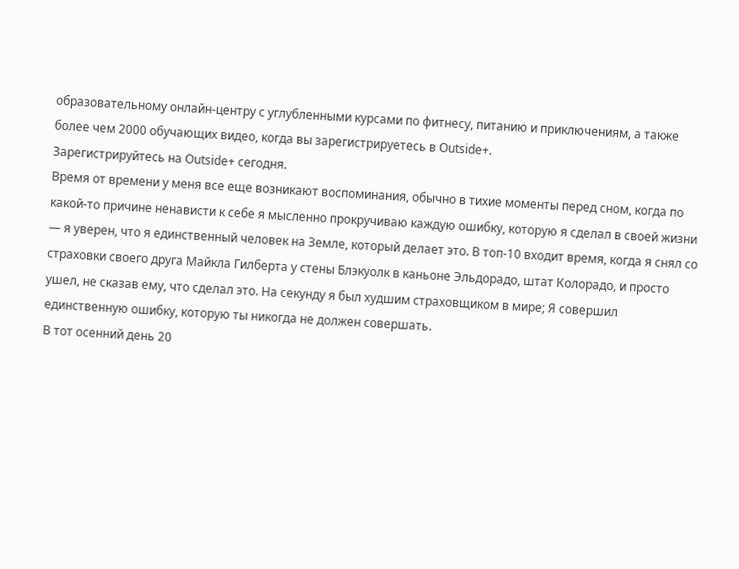образовательному онлайн-центру с углубленными курсами по фитнесу, питанию и приключениям, а также более чем 2000 обучающих видео, когда вы зарегистрируетесь в Outside+.
Зарегистрируйтесь на Outside+ сегодня.
Время от времени у меня все еще возникают воспоминания, обычно в тихие моменты перед сном, когда по какой-то причине ненависти к себе я мысленно прокручиваю каждую ошибку, которую я сделал в своей жизни — я уверен, что я единственный человек на Земле, который делает это. В топ-10 входит время, когда я снял со страховки своего друга Майкла Гилберта у стены Блэкуолк в каньоне Эльдорадо, штат Колорадо, и просто ушел, не сказав ему, что сделал это. На секунду я был худшим страховщиком в мире; Я совершил единственную ошибку, которую ты никогда не должен совершать.
В тот осенний день 20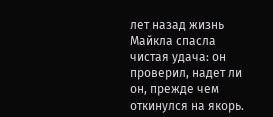лет назад жизнь Майкла спасла чистая удача: он проверил, надет ли он, прежде чем откинулся на якорь.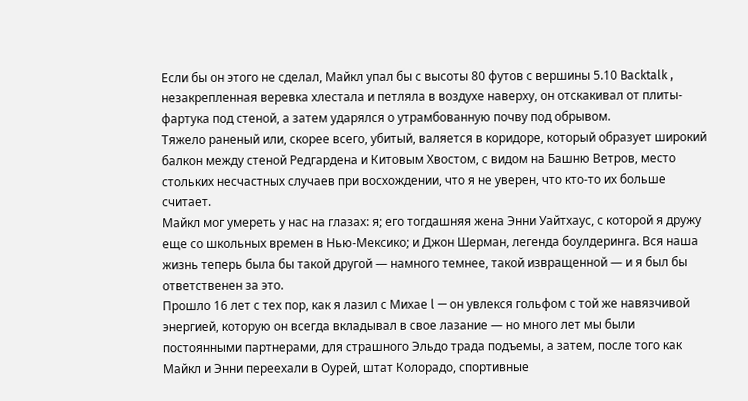Если бы он этого не сделал, Майкл упал бы с высоты 80 футов с вершины 5.10 Backtalk , незакрепленная веревка хлестала и петляла в воздухе наверху, он отскакивал от плиты-фартука под стеной, а затем ударялся о утрамбованную почву под обрывом.
Тяжело раненый или, скорее всего, убитый, валяется в коридоре, который образует широкий балкон между стеной Редгардена и Китовым Хвостом, с видом на Башню Ветров, место стольких несчастных случаев при восхождении, что я не уверен, что кто-то их больше считает.
Майкл мог умереть у нас на глазах: я; его тогдашняя жена Энни Уайтхаус, с которой я дружу еще со школьных времен в Нью-Мексико; и Джон Шерман, легенда боулдеринга. Вся наша жизнь теперь была бы такой другой — намного темнее, такой извращенной — и я был бы ответственен за это.
Прошло 16 лет с тех пор, как я лазил с Михае l — он увлекся гольфом с той же навязчивой энергией, которую он всегда вкладывал в свое лазание — но много лет мы были постоянными партнерами, для страшного Эльдо трада подъемы, а затем, после того как Майкл и Энни переехали в Оурей, штат Колорадо, спортивные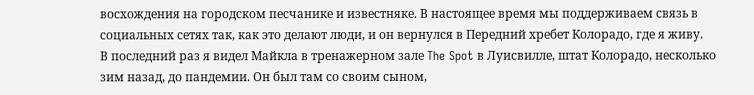восхождения на городском песчанике и известняке. В настоящее время мы поддерживаем связь в социальных сетях так, как это делают люди, и он вернулся в Передний хребет Колорадо, где я живу.
В последний раз я видел Майкла в тренажерном зале The Spot в Луисвилле, штат Колорадо, несколько зим назад, до пандемии. Он был там со своим сыном,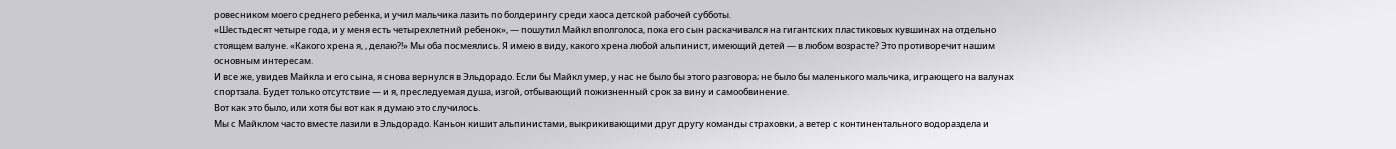ровесником моего среднего ребенка, и учил мальчика лазить по болдерингу среди хаоса детской рабочей субботы.
«Шестьдесят четыре года, и у меня есть четырехлетний ребенок», — пошутил Майкл вполголоса, пока его сын раскачивался на гигантских пластиковых кувшинах на отдельно стоящем валуне. «Какого хрена я, , делаю?!» Мы оба посмеялись. Я имею в виду, какого хрена любой альпинист, имеющий детей — в любом возрасте? Это противоречит нашим основным интересам.
И все же, увидев Майкла и его сына, я снова вернулся в Эльдорадо. Если бы Майкл умер, у нас не было бы этого разговора; не было бы маленького мальчика, играющего на валунах спортзала. Будет только отсутствие — и я, преследуемая душа, изгой, отбывающий пожизненный срок за вину и самообвинение.
Вот как это было, или хотя бы вот как я думаю это случилось.
Мы с Майклом часто вместе лазили в Эльдорадо. Каньон кишит альпинистами, выкрикивающими друг другу команды страховки, а ветер с континентального водораздела и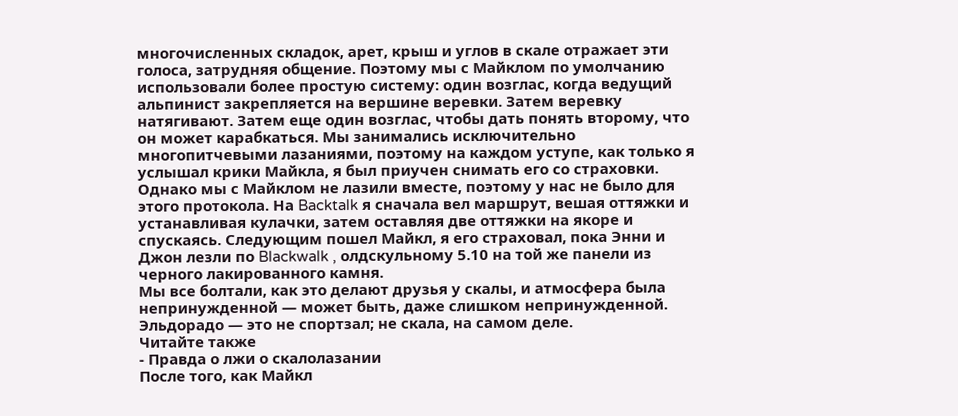многочисленных складок, арет, крыш и углов в скале отражает эти голоса, затрудняя общение. Поэтому мы с Майклом по умолчанию использовали более простую систему: один возглас, когда ведущий альпинист закрепляется на вершине веревки. Затем веревку натягивают. Затем еще один возглас, чтобы дать понять второму, что он может карабкаться. Мы занимались исключительно многопитчевыми лазаниями, поэтому на каждом уступе, как только я услышал крики Майкла, я был приучен снимать его со страховки.
Однако мы с Майклом не лазили вместе, поэтому у нас не было для этого протокола. На Backtalk я сначала вел маршрут, вешая оттяжки и устанавливая кулачки, затем оставляя две оттяжки на якоре и спускаясь. Следующим пошел Майкл, я его страховал, пока Энни и Джон лезли по Blackwalk , олдскульному 5.10 на той же панели из черного лакированного камня.
Мы все болтали, как это делают друзья у скалы, и атмосфера была непринужденной — может быть, даже слишком непринужденной. Эльдорадо — это не спортзал; не скала, на самом деле.
Читайте также
- Правда о лжи о скалолазании
После того, как Майкл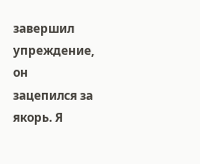завершил упреждение, он зацепился за якорь. Я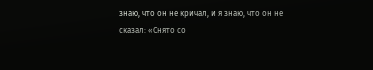знаю, что он не кричал, и я знаю, что он не сказал: «Снято со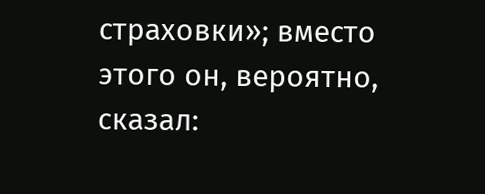страховки»; вместо этого он, вероятно, сказал: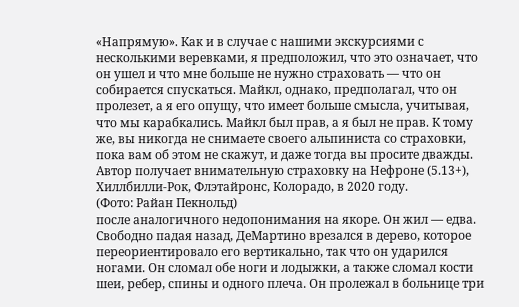«Напрямую». Как и в случае с нашими экскурсиями с несколькими веревками, я предположил, что это означает, что он ушел и что мне больше не нужно страховать — что он собирается спускаться. Майкл, однако, предполагал, что он пролезет, а я его опущу, что имеет больше смысла, учитывая, что мы карабкались. Майкл был прав, а я был не прав. К тому же, вы никогда не снимаете своего альпиниста со страховки, пока вам об этом не скажут, и даже тогда вы просите дважды.
Автор получает внимательную страховку на Нефроне (5.13+), Хиллбилли-Рок, Флэтайронс, Колорадо, в 2020 году.
(Фото: Райан Пекнольд)
после аналогичного недопонимания на якоре. Он жил — едва. Свободно падая назад, ДеМартино врезался в дерево, которое переориентировало его вертикально, так что он ударился ногами. Он сломал обе ноги и лодыжки, а также сломал кости шеи, ребер, спины и одного плеча. Он пролежал в больнице три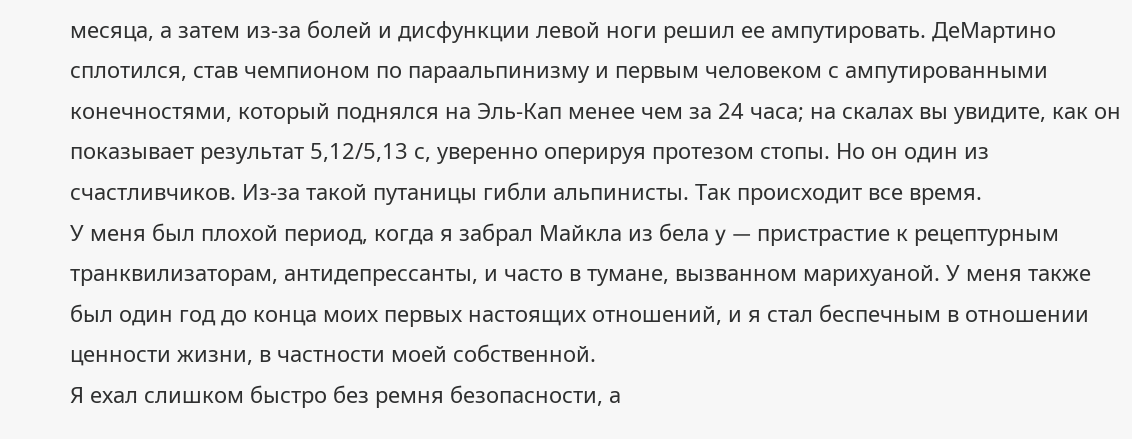месяца, а затем из-за болей и дисфункции левой ноги решил ее ампутировать. ДеМартино сплотился, став чемпионом по параальпинизму и первым человеком с ампутированными конечностями, который поднялся на Эль-Кап менее чем за 24 часа; на скалах вы увидите, как он показывает результат 5,12/5,13 с, уверенно оперируя протезом стопы. Но он один из счастливчиков. Из-за такой путаницы гибли альпинисты. Так происходит все время.
У меня был плохой период, когда я забрал Майкла из бела y — пристрастие к рецептурным транквилизаторам, антидепрессанты, и часто в тумане, вызванном марихуаной. У меня также был один год до конца моих первых настоящих отношений, и я стал беспечным в отношении ценности жизни, в частности моей собственной.
Я ехал слишком быстро без ремня безопасности, а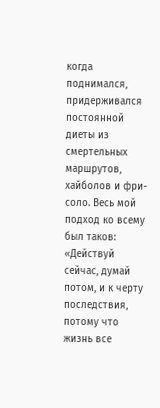когда поднимался, придерживался постоянной диеты из смертельных маршрутов, хайболов и фри-соло. Весь мой подход ко всему был таков: «Действуй сейчас, думай потом, и к черту последствия, потому что жизнь все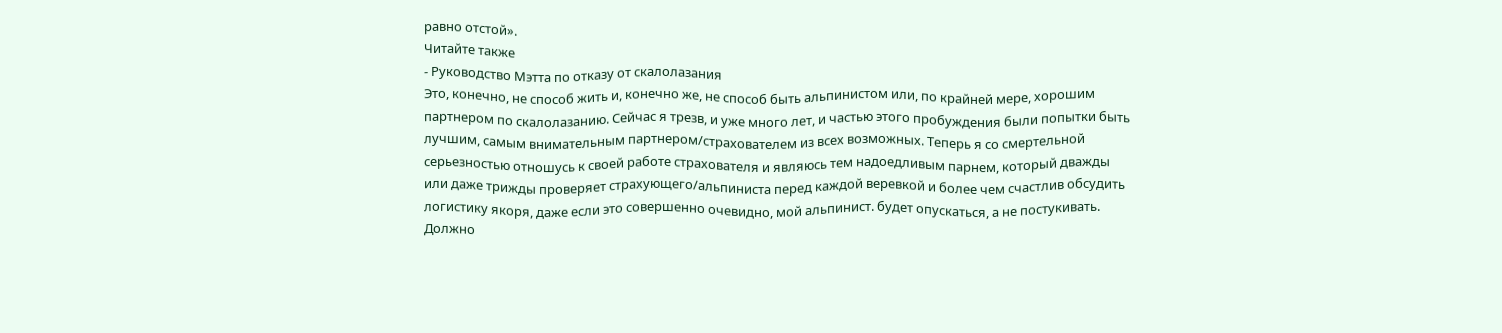равно отстой».
Читайте также
- Руководство Мэтта по отказу от скалолазания
Это, конечно, не способ жить и, конечно же, не способ быть альпинистом или, по крайней мере, хорошим партнером по скалолазанию. Сейчас я трезв, и уже много лет, и частью этого пробуждения были попытки быть лучшим, самым внимательным партнером/страхователем из всех возможных. Теперь я со смертельной серьезностью отношусь к своей работе страхователя и являюсь тем надоедливым парнем, который дважды или даже трижды проверяет страхующего/альпиниста перед каждой веревкой и более чем счастлив обсудить логистику якоря, даже если это совершенно очевидно, мой альпинист. будет опускаться, а не постукивать. Должно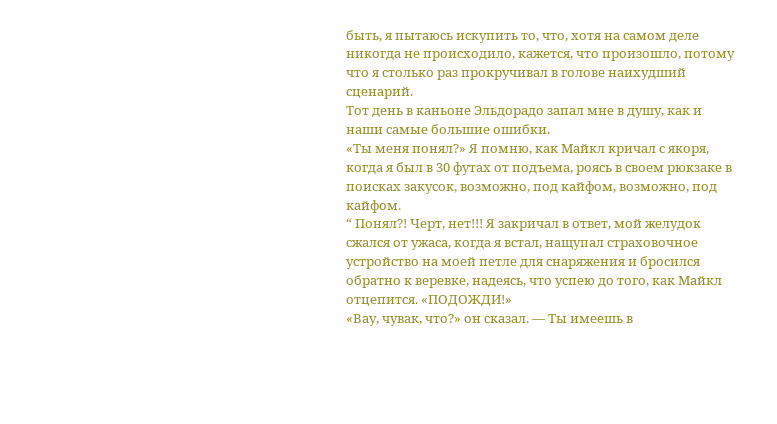быть, я пытаюсь искупить то, что, хотя на самом деле никогда не происходило, кажется, что произошло, потому что я столько раз прокручивал в голове наихудший сценарий.
Тот день в каньоне Эльдорадо запал мне в душу, как и наши самые большие ошибки.
«Ты меня понял?» Я помню, как Майкл кричал с якоря, когда я был в 30 футах от подъема, роясь в своем рюкзаке в поисках закусок, возможно, под кайфом, возможно, под кайфом.
“ Понял?! Черт, нет!!! Я закричал в ответ, мой желудок сжался от ужаса, когда я встал, нащупал страховочное устройство на моей петле для снаряжения и бросился обратно к веревке, надеясь, что успею до того, как Майкл отцепится. «ПОДОЖДИ!»
«Вау, чувак, что?» он сказал. — Ты имеешь в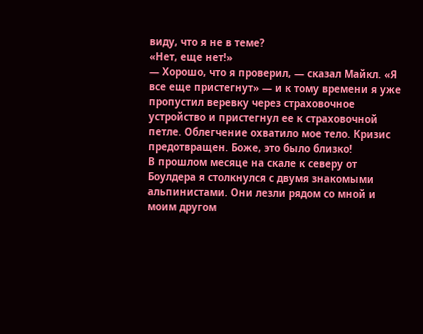виду, что я не в теме?
«Нет, еще нет!»
— Хорошо, что я проверил, — сказал Майкл. «Я все еще пристегнут» — и к тому времени я уже пропустил веревку через страховочное устройство и пристегнул ее к страховочной петле. Облегчение охватило мое тело. Кризис предотвращен. Боже, это было близко!
В прошлом месяце на скале к северу от Боулдера я столкнулся с двумя знакомыми альпинистами. Они лезли рядом со мной и моим другом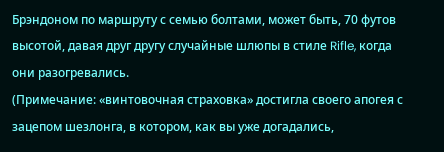Брэндоном по маршруту с семью болтами, может быть, 70 футов высотой, давая друг другу случайные шлюпы в стиле Rifle, когда они разогревались.
(Примечание: «винтовочная страховка» достигла своего апогея с зацепом шезлонга, в котором, как вы уже догадались,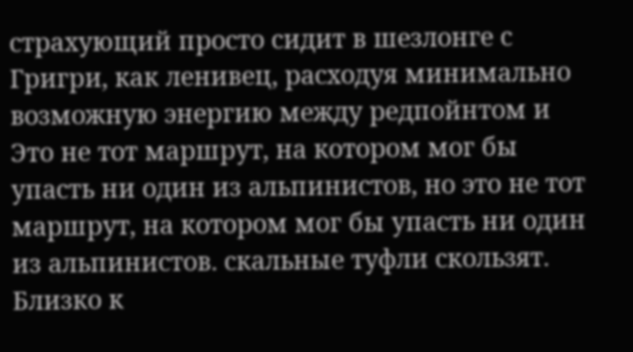страхующий просто сидит в шезлонге с Григри, как ленивец, расходуя минимально возможную энергию между редпойнтом и Это не тот маршрут, на котором мог бы упасть ни один из альпинистов, но это не тот маршрут, на котором мог бы упасть ни один из альпинистов. скальные туфли скользят. Близко к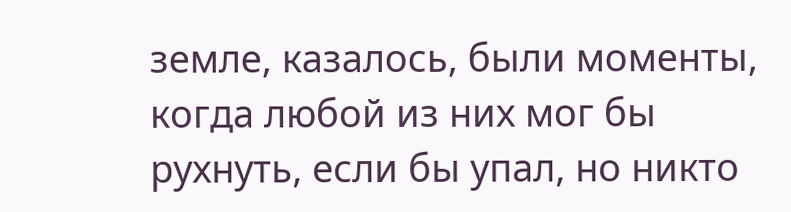земле, казалось, были моменты, когда любой из них мог бы рухнуть, если бы упал, но никто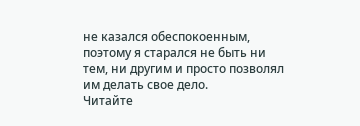не казался обеспокоенным, поэтому я старался не быть ни тем, ни другим и просто позволял им делать свое дело.
Читайте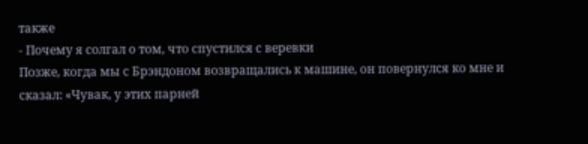также
- Почему я солгал о том, что спустился с веревки
Позже, когда мы с Брэндоном возвращались к машине, он повернулся ко мне и сказал: «Чувак, у этих парней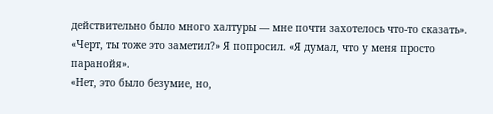действительно было много халтуры — мне почти захотелось что-то сказать».
«Черт, ты тоже это заметил?» Я попросил. «Я думал, что у меня просто паранойя».
«Нет, это было безумие, но,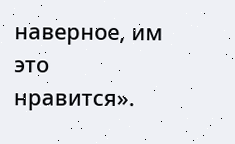наверное, им это нравится».